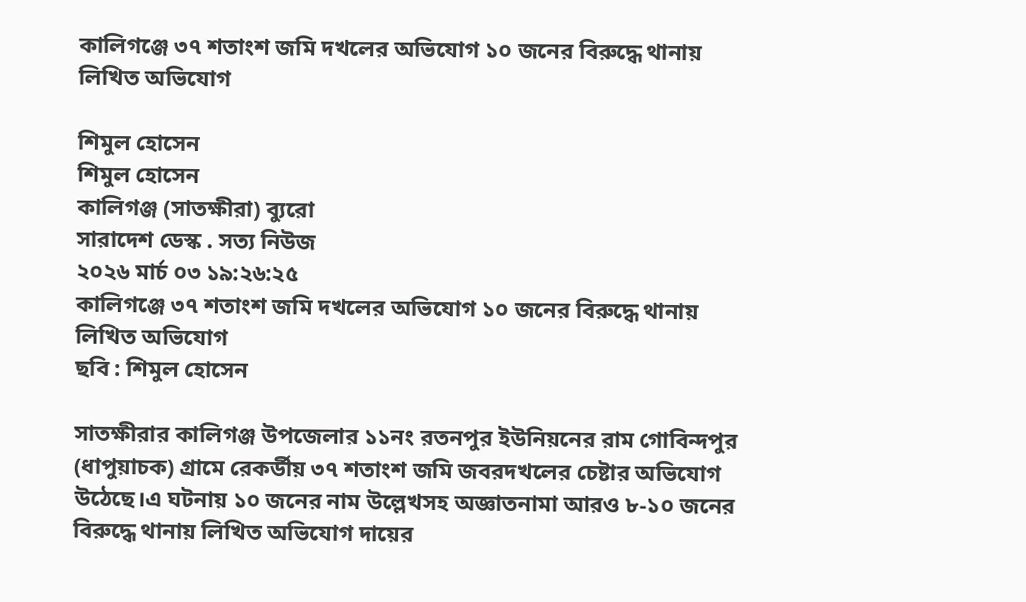কালিগঞ্জে ৩৭ শতাংশ জমি দখলের অভিযোগ ১০ জনের বিরুদ্ধে থানায় লিখিত অভিযোগ

শিমুল হোসেন
শিমুল হোসেন
কালিগঞ্জ (সাতক্ষীরা) ব্যুরো
সারাদেশ ডেস্ক . সত্য নিউজ
২০২৬ মার্চ ০৩ ১৯:২৬:২৫
কালিগঞ্জে ৩৭ শতাংশ জমি দখলের অভিযোগ ১০ জনের বিরুদ্ধে থানায় লিখিত অভিযোগ
ছবি : শিমুল হোসেন

সাতক্ষীরার কালিগঞ্জ উপজেলার ১১নং রতনপুর ইউনিয়নের রাম গোবিন্দপুর (ধাপুয়াচক) গ্রামে রেকর্ডীয় ৩৭ শতাংশ জমি জবরদখলের চেষ্টার অভিযোগ উঠেছে।এ ঘটনায় ১০ জনের নাম উল্লেখসহ অজ্ঞাতনামা আরও ৮-১০ জনের বিরুদ্ধে থানায় লিখিত অভিযোগ দায়ের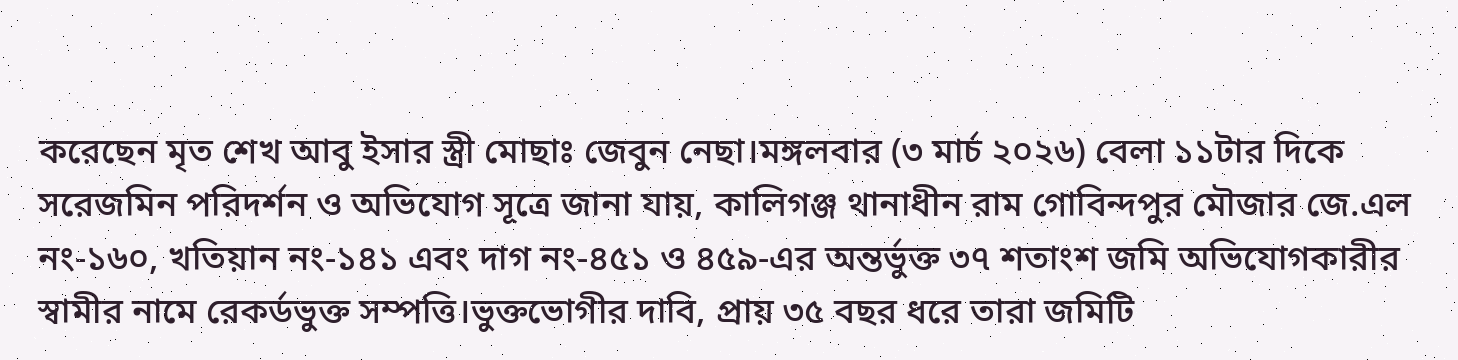করেছেন মৃত শেখ আবু ইসার স্ত্রী মোছাঃ জেবুন নেছা।মঙ্গলবার (৩ মার্চ ২০২৬) বেলা ১১টার দিকে সরেজমিন পরিদর্শন ও অভিযোগ সূত্রে জানা যায়, কালিগঞ্জ থানাধীন রাম গোবিন্দপুর মৌজার জে.এল নং-১৬০, খতিয়ান নং-১৪১ এবং দাগ নং-৪৫১ ও ৪৫৯-এর অন্তর্ভুক্ত ৩৭ শতাংশ জমি অভিযোগকারীর স্বামীর নামে রেকর্ডভুক্ত সম্পত্তি।ভুক্তভোগীর দাবি, প্রায় ৩৫ বছর ধরে তারা জমিটি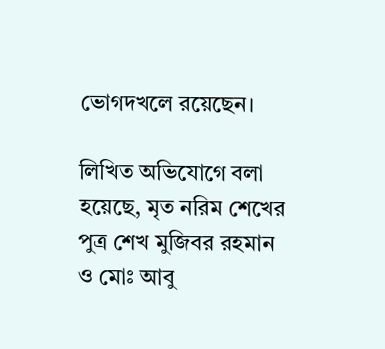ভোগদখলে রয়েছেন।

লিখিত অভিযোগে বলা হয়েছে, মৃত নরিম শেখের পুত্র শেখ মুজিবর রহমান ও মোঃ আবু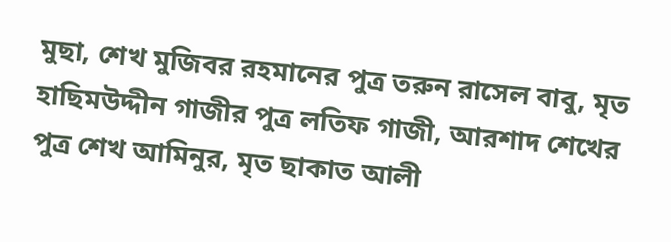মুছা, শেখ মুজিবর রহমানের পুত্র তরুন রাসেল বাবু, মৃত হাছিমউদ্দীন গাজীর পুত্র লতিফ গাজী, আরশাদ শেখের পুত্র শেখ আমিনুর, মৃত ছাকাত আলী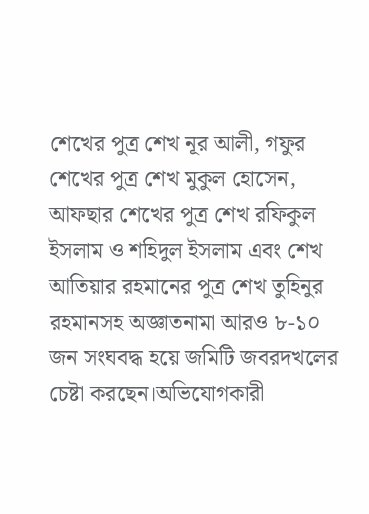শেখের পুত্র শেখ নূর আলী, গফুর শেখের পুত্র শেখ মুকুল হোসেন, আফছার শেখের পুত্র শেখ রফিকুল ইসলাম ও শহিদুল ইসলাম এবং শেখ আতিয়ার রহমানের পুত্র শেখ তুহিনুর রহমানসহ অজ্ঞাতনামা আরও ৮-১০ জন সংঘবদ্ধ হয়ে জমিটি জবরদখলের চেষ্টা করছেন।অভিযোগকারী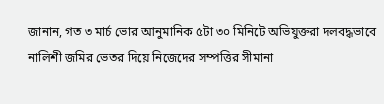জানান, গত ৩ মার্চ ভোর আনুমানিক ৫টা ৩০ মিনিটে অভিযুক্তরা দলবদ্ধভাবে নালিশী জমির ভেতর দিয়ে নিজেদের সম্পত্তির সীমানা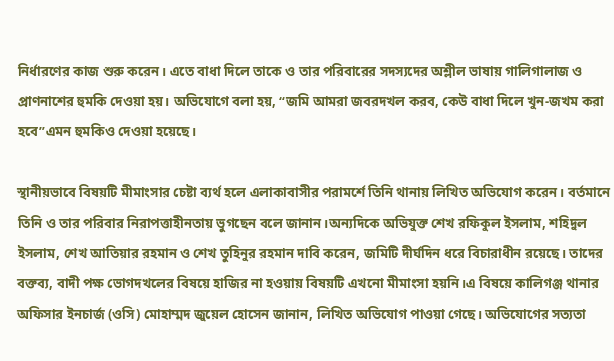নির্ধারণের কাজ শুরু করেন। এতে বাধা দিলে তাকে ও তার পরিবারের সদস্যদের অশ্লীল ভাষায় গালিগালাজ ও প্রাণনাশের হুমকি দেওয়া হয়। অভিযোগে বলা হয়, “জমি আমরা জবরদখল করব, কেউ বাধা দিলে খুন-জখম করা হবে”এমন হুমকিও দেওয়া হয়েছে।

স্থানীয়ভাবে বিষয়টি মীমাংসার চেষ্টা ব্যর্থ হলে এলাকাবাসীর পরামর্শে তিনি থানায় লিখিত অভিযোগ করেন। বর্তমানে তিনি ও তার পরিবার নিরাপত্তাহীনতায় ভুগছেন বলে জানান।অন্যদিকে অভিযুক্ত শেখ রফিকুল ইসলাম, শহিদুল ইসলাম, শেখ আতিয়ার রহমান ও শেখ তুহিনুর রহমান দাবি করেন, জমিটি দীর্ঘদিন ধরে বিচারাধীন রয়েছে। তাদের বক্তব্য, বাদী পক্ষ ভোগদখলের বিষয়ে হাজির না হওয়ায় বিষয়টি এখনো মীমাংসা হয়নি।এ বিষয়ে কালিগঞ্জ থানার অফিসার ইনচার্জ (ওসি) মোহাম্মদ জুয়েল হোসেন জানান, লিখিত অভিযোগ পাওয়া গেছে। অভিযোগের সত্যতা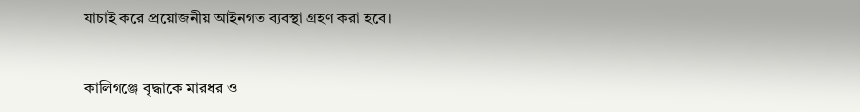যাচাই করে প্রয়োজনীয় আইনগত ব্যবস্থা গ্রহণ করা হবে।


কালিগঞ্জে বৃদ্ধাকে মারধর ও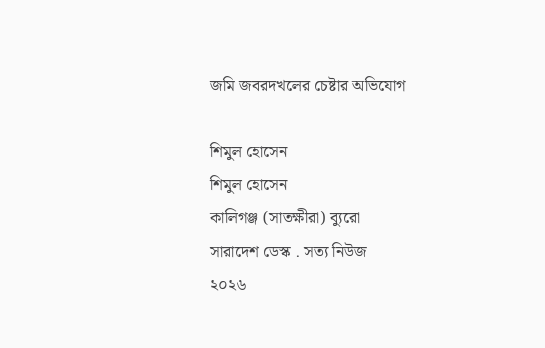জমি জবরদখলের চেষ্টার অভিযোগ

শিমুল হোসেন
শিমুল হোসেন
কালিগঞ্জ (সাতক্ষীরা) ব্যুরো
সারাদেশ ডেস্ক . সত্য নিউজ
২০২৬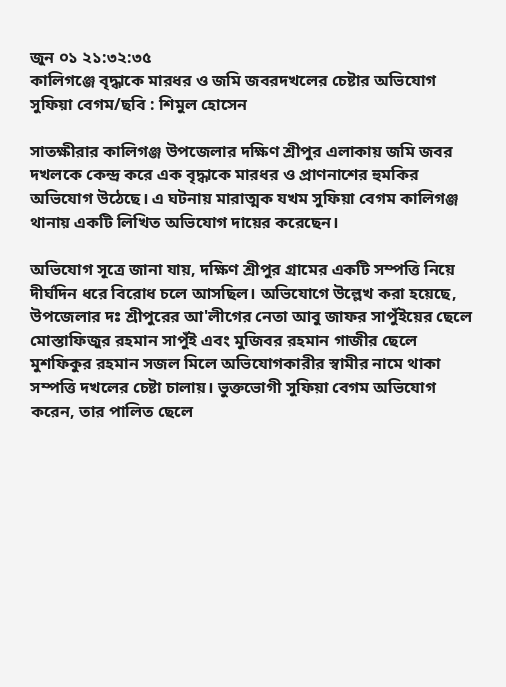জুন ০১ ২১:৩২:৩৫
কালিগঞ্জে বৃদ্ধাকে মারধর ও জমি জবরদখলের চেষ্টার অভিযোগ
সুফিয়া বেগম/ছবি : শিমুল হোসেন

সাতক্ষীরার কালিগঞ্জ উপজেলার দক্ষিণ শ্রীপুর এলাকায় জমি জবর দখলকে কেন্দ্র করে এক বৃদ্ধাকে মারধর ও প্রাণনাশের হুমকির অভিযোগ উঠেছে। এ ঘটনায় মারাত্মক যখম সুফিয়া বেগম কালিগঞ্জ থানায় একটি লিখিত অভিযোগ দায়ের করেছেন।

অভিযোগ সূত্রে জানা যায়, দক্ষিণ শ্রীপুর গ্রামের একটি সম্পত্তি নিয়ে দীর্ঘদিন ধরে বিরোধ চলে আসছিল। অভিযোগে উল্লেখ করা হয়েছে, উপজেলার দঃ শ্রীপুরের আ'লীগের নেতা আবু জাফর সাপুঁইয়ের ছেলে মোস্তাফিজুর রহমান সাপুঁই এবং মুজিবর রহমান গাজীর ছেলে মুশফিকুর রহমান সজল মিলে অভিযোগকারীর স্বামীর নামে থাকা সম্পত্তি দখলের চেষ্টা চালায়। ভুক্তভোগী সুফিয়া বেগম অভিযোগ করেন, তার পালিত ছেলে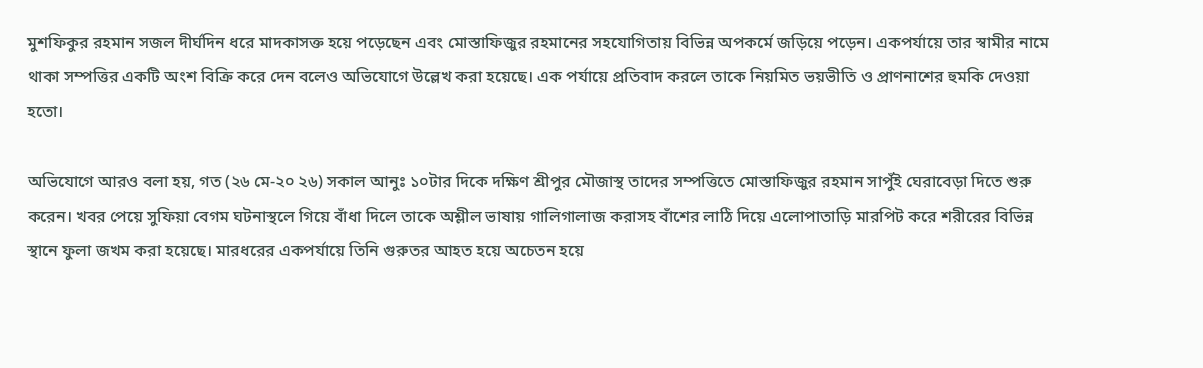মুশফিকুর রহমান সজল দীর্ঘদিন ধরে মাদকাসক্ত হয়ে পড়েছেন এবং মোস্তাফিজুর রহমানের সহযোগিতায় বিভিন্ন অপকর্মে জড়িয়ে পড়েন। একপর্যায়ে তার স্বামীর নামে থাকা সম্পত্তির একটি অংশ বিক্রি করে দেন বলেও অভিযোগে উল্লেখ করা হয়েছে। এক পর্যায়ে প্রতিবাদ করলে তাকে নিয়মিত ভয়ভীতি ও প্রাণনাশের হুমকি দেওয়া হতো।

অভিযোগে আরও বলা হয়, গত (২৬ মে-২০ ২৬) সকাল আনুঃ ১০টার দিকে দক্ষিণ শ্রীপুর মৌজাস্থ তাদের সম্পত্তিতে মোস্তাফিজুর রহমান সাপুঁই ঘেরাবেড়া দিতে শুরু করেন। খবর পেয়ে সুফিয়া বেগম ঘটনাস্থলে গিয়ে বাঁধা দিলে তাকে অশ্লীল ভাষায় গালিগালাজ করাসহ বাঁশের লাঠি দিয়ে এলোপাতাড়ি মারপিট করে শরীরের বিভিন্ন স্থানে ফুলা জখম করা হয়েছে। মারধরের একপর্যায়ে তিনি গুরুতর আহত হয়ে অচেতন হয়ে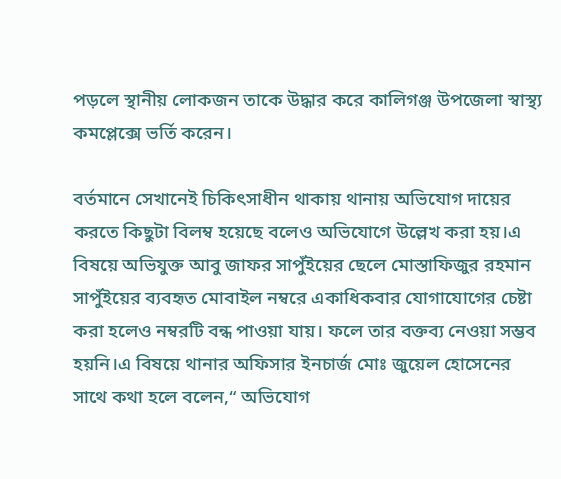পড়লে স্থানীয় লোকজন তাকে উদ্ধার করে কালিগঞ্জ উপজেলা স্বাস্থ্য কমপ্লেক্সে ভর্তি করেন।

বর্তমানে সেখানেই চিকিৎসাধীন থাকায় থানায় অভিযোগ দায়ের করতে কিছুটা বিলম্ব হয়েছে বলেও অভিযোগে উল্লেখ করা হয়।এ বিষয়ে অভিযুক্ত আবু জাফর সাপুঁইয়ের ছেলে মোস্তাফিজুর রহমান সাপুঁইয়ের ব্যবহৃত মোবাইল নম্বরে একাধিকবার যোগাযোগের চেষ্টা করা হলেও নম্বরটি বন্ধ পাওয়া যায়। ফলে তার বক্তব্য নেওয়া সম্ভব হয়নি।এ বিষয়ে থানার অফিসার ইনচার্জ মোঃ জুয়েল হোসেনের সাথে কথা হলে বলেন,“ অভিযোগ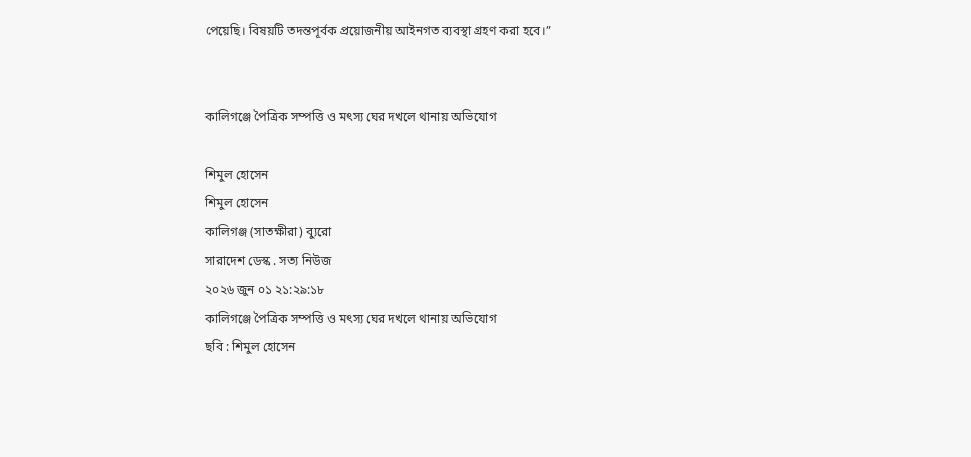পেয়েছি। বিষয়টি তদন্তপূর্বক প্রয়োজনীয় আইনগত ব্যবস্থা গ্রহণ করা হবে।”


কালিগঞ্জে পৈত্রিক সম্পত্তি ও মৎস্য ঘের দখলে থানায় অভিযোগ

শিমুল হোসেন
শিমুল হোসেন
কালিগঞ্জ (সাতক্ষীরা) ব্যুরো
সারাদেশ ডেস্ক . সত্য নিউজ
২০২৬ জুন ০১ ২১:২৯:১৮
কালিগঞ্জে পৈত্রিক সম্পত্তি ও মৎস্য ঘের দখলে থানায় অভিযোগ
ছবি : শিমুল হোসেন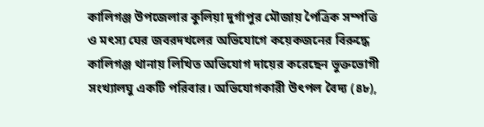কালিগঞ্জ উপজেলার কুলিয়া দুর্গাপুর মৌজায় পৈত্রিক সম্পত্তি ও মৎস্য ঘের জবরদখলের অভিযোগে কয়েকজনের বিরুদ্ধে কালিগঞ্জ থানায় লিখিত অভিযোগ দায়ের করেছেন ভুক্তভোগী সংখ্যালঘু একটি পরিবার। অভিযোগকারী উৎপল বৈদ্য (৪৮),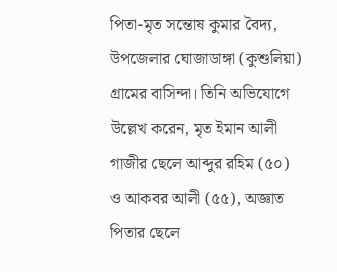পিতা-মৃত সন্তোষ কুমার বৈদ্য, উপজেলার ঘোজাডাঙ্গা (কুশুলিয়া) গ্রামের বাসিন্দা। তিনি অভিযোগে উল্লেখ করেন, মৃত ইমান আলী গাজীর ছেলে আব্দুর রহিম (৫০) ও আকবর আলী (৫৫), অজ্ঞাত পিতার ছেলে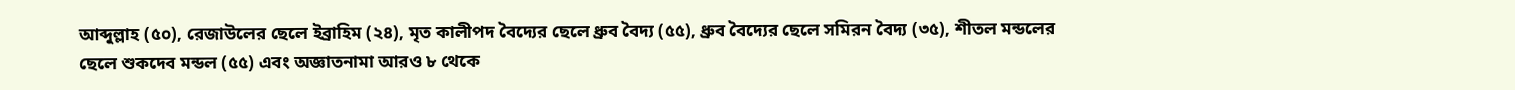আব্দুল্লাহ (৫০), রেজাউলের ছেলে ইব্রাহিম (২৪), মৃত কালীপদ বৈদ্যের ছেলে ধ্রুব বৈদ্য (৫৫), ধ্রুব বৈদ্যের ছেলে সমিরন বৈদ্য (৩৫), শীতল মন্ডলের ছেলে শুকদেব মন্ডল (৫৫) এবং অজ্ঞাতনামা আরও ৮ থেকে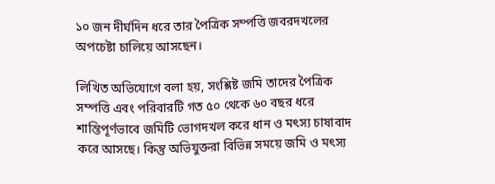১০ জন দীর্ঘদিন ধরে তার পৈত্রিক সম্পত্তি জবরদখলের অপচেষ্টা চালিয়ে আসছেন।

লিখিত অভিযোগে বলা হয়, সংশ্লিষ্ট জমি তাদের পৈত্রিক সম্পত্তি এবং পরিবারটি গত ৫০ থেকে ৬০ বছর ধরে শান্তিপূর্ণভাবে জমিটি ভোগদখল করে ধান ও মৎস্য চাষাবাদ করে আসছে। কিন্তু অভিযুক্তরা বিভিন্ন সময়ে জমি ও মৎস্য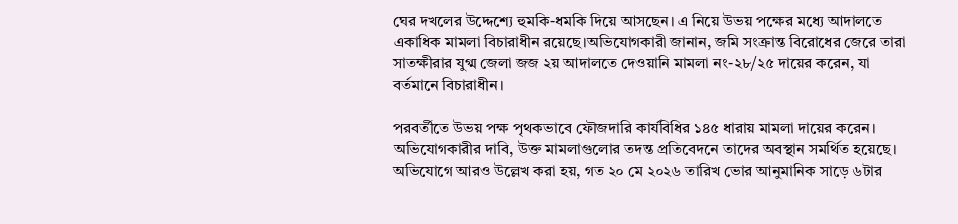ঘের দখলের উদ্দেশ্যে হুমকি-ধমকি দিয়ে আসছেন। এ নিয়ে উভয় পক্ষের মধ্যে আদালতে একাধিক মামলা বিচারাধীন রয়েছে।অভিযোগকারী জানান, জমি সংক্রান্ত বিরোধের জেরে তারা সাতক্ষীরার যুগ্ম জেলা জজ ২য় আদালতে দেওয়ানি মামলা নং-২৮/২৫ দায়ের করেন, যা বর্তমানে বিচারাধীন।

পরবর্তীতে উভয় পক্ষ পৃথকভাবে ফৌজদারি কার্যবিধির ১৪৫ ধারায় মামলা দায়ের করেন। অভিযোগকারীর দাবি, উক্ত মামলাগুলোর তদন্ত প্রতিবেদনে তাদের অবস্থান সমর্থিত হয়েছে। অভিযোগে আরও উল্লেখ করা হয়, গত ২০ মে ২০২৬ তারিখ ভোর আনুমানিক সাড়ে ৬টার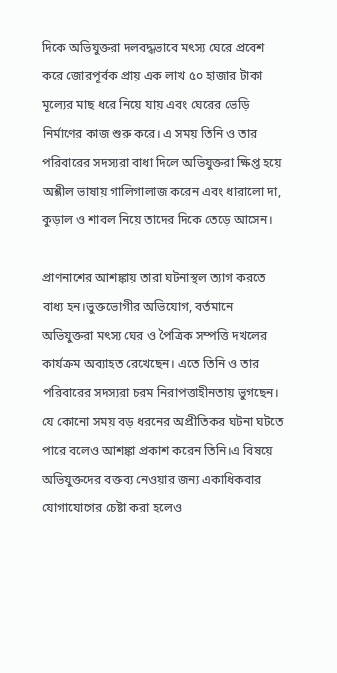দিকে অভিযুক্তরা দলবদ্ধভাবে মৎস্য ঘেরে প্রবেশ করে জোরপূর্বক প্রায় এক লাখ ৫০ হাজার টাকা মূল্যের মাছ ধরে নিয়ে যায় এবং ঘেরের ভেড়ি নির্মাণের কাজ শুরু করে। এ সময় তিনি ও তার পরিবারের সদস্যরা বাধা দিলে অভিযুক্তরা ক্ষিপ্ত হয়ে অশ্লীল ভাষায় গালিগালাজ করেন এবং ধারালো দা, কুড়াল ও শাবল নিয়ে তাদের দিকে তেড়ে আসেন।

প্রাণনাশের আশঙ্কায় তারা ঘটনাস্থল ত্যাগ করতে বাধ্য হন।ভুক্তভোগীর অভিযোগ, বর্তমানে অভিযুক্তরা মৎস্য ঘের ও পৈত্রিক সম্পত্তি দখলের কার্যক্রম অব্যাহত রেখেছেন। এতে তিনি ও তার পরিবারের সদস্যরা চরম নিরাপত্তাহীনতায় ভুগছেন। যে কোনো সময় বড় ধরনের অপ্রীতিকর ঘটনা ঘটতে পারে বলেও আশঙ্কা প্রকাশ করেন তিনি।এ বিষয়ে অভিযুক্তদের বক্তব্য নেওয়ার জন্য একাধিকবার যোগাযোগের চেষ্টা করা হলেও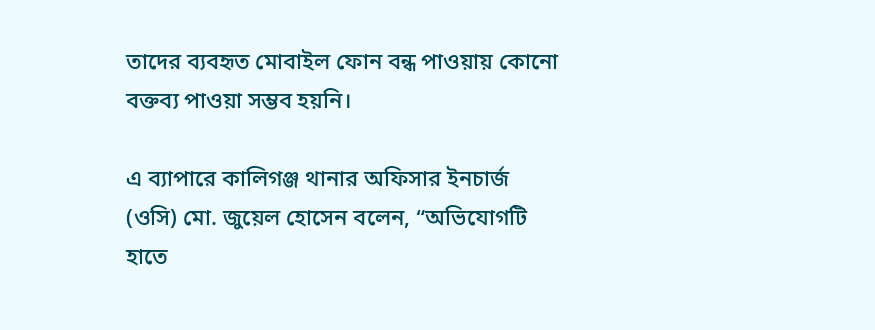তাদের ব্যবহৃত মোবাইল ফোন বন্ধ পাওয়ায় কোনো বক্তব্য পাওয়া সম্ভব হয়নি।

এ ব্যাপারে কালিগঞ্জ থানার অফিসার ইনচার্জ (ওসি) মো. জুয়েল হোসেন বলেন, “অভিযোগটি হাতে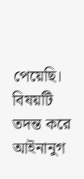পেয়েছি। বিষয়টি তদন্ত করে আইনানুগ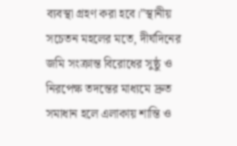ব্যবস্থা গ্রহণ করা হবে।”স্থানীয় সচেতন মহলের মতে, দীর্ঘদিনের জমি সংক্রান্ত বিরোধের সুষ্ঠু ও নিরপেক্ষ তদন্তের মাধ্যমে দ্রুত সমাধান হলে এলাকায় শান্তি ও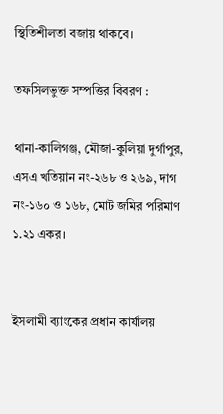স্থিতিশীলতা বজায় থাকবে।

তফসিলভুক্ত সম্পত্তির বিবরণ :

থানা-কালিগঞ্জ, মৌজা-কুলিয়া দুর্গাপুর, এসএ খতিয়ান নং-২৬৮ ও ২৬৯, দাগ নং-১৬০ ও ১৬৮, মোট জমির পরিমাণ ১.২১ একর।


ইসলামী ব্যাংকের প্রধান কার্যালয়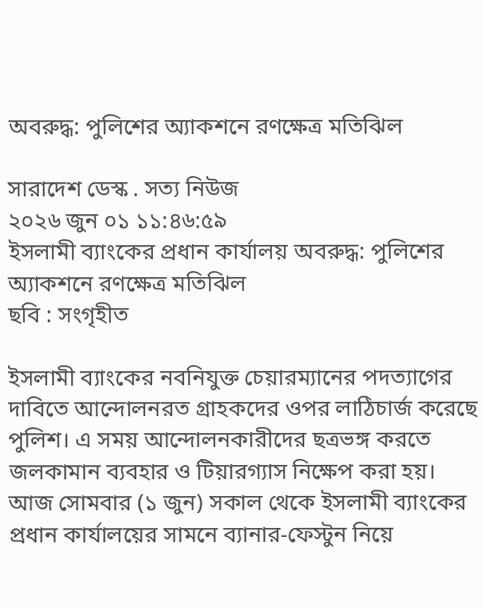অবরুদ্ধ: পুলিশের অ্যাকশনে রণক্ষেত্র মতিঝিল

সারাদেশ ডেস্ক . সত্য নিউজ
২০২৬ জুন ০১ ১১:৪৬:৫৯
ইসলামী ব্যাংকের প্রধান কার্যালয় অবরুদ্ধ: পুলিশের অ্যাকশনে রণক্ষেত্র মতিঝিল
ছবি : সংগৃহীত

ইসলামী ব্যাংকের নবনিযুক্ত চেয়ারম্যানের পদত্যাগের দাবিতে আন্দোলনরত গ্রাহকদের ওপর লাঠিচার্জ করেছে পুলিশ। এ সময় আন্দোলনকারীদের ছত্রভঙ্গ করতে জলকামান ব্যবহার ও টিয়ারগ্যাস নিক্ষেপ করা হয়। আজ সোমবার (১ জুন) সকাল থেকে ইসলামী ব্যাংকের প্রধান কার্যালয়ের সামনে ব্যানার-ফেস্টুন নিয়ে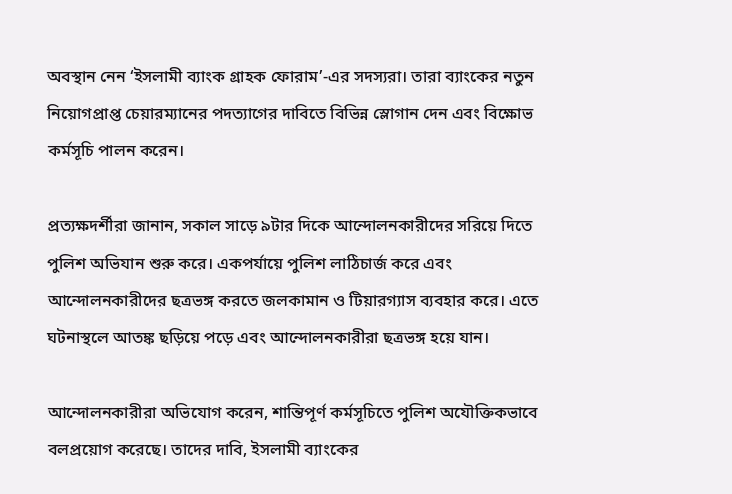অবস্থান নেন ‘ইসলামী ব্যাংক গ্রাহক ফোরাম’-এর সদস্যরা। তারা ব্যাংকের নতুন নিয়োগপ্রাপ্ত চেয়ারম্যানের পদত্যাগের দাবিতে বিভিন্ন স্লোগান দেন এবং বিক্ষোভ কর্মসূচি পালন করেন।

প্রত্যক্ষদর্শীরা জানান, সকাল সাড়ে ৯টার দিকে আন্দোলনকারীদের সরিয়ে দিতে পুলিশ অভিযান শুরু করে। একপর্যায়ে পুলিশ লাঠিচার্জ করে এবং আন্দোলনকারীদের ছত্রভঙ্গ করতে জলকামান ও টিয়ারগ্যাস ব্যবহার করে। এতে ঘটনাস্থলে আতঙ্ক ছড়িয়ে পড়ে এবং আন্দোলনকারীরা ছত্রভঙ্গ হয়ে যান।

আন্দোলনকারীরা অভিযোগ করেন, শান্তিপূর্ণ কর্মসূচিতে পুলিশ অযৌক্তিকভাবে বলপ্রয়োগ করেছে। তাদের দাবি, ইসলামী ব্যাংকের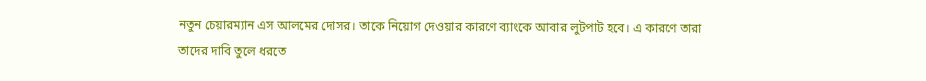নতুন চেয়ারম্যান এস আলমের দোসর। তাকে নিয়োগ দেওয়ার কারণে ব্যাংকে আবার লুটপাট হবে। এ কারণে তারা তাদের দাবি তুলে ধরতে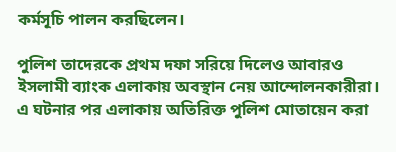কর্মসূচি পালন করছিলেন।

পুলিশ তাদেরকে প্রথম দফা সরিয়ে দিলেও আবারও ইসলামী ব্যাংক এলাকায় অবস্থান নেয় আন্দোলনকারীরা। এ ঘটনার পর এলাকায় অতিরিক্ত পুলিশ মোতায়েন করা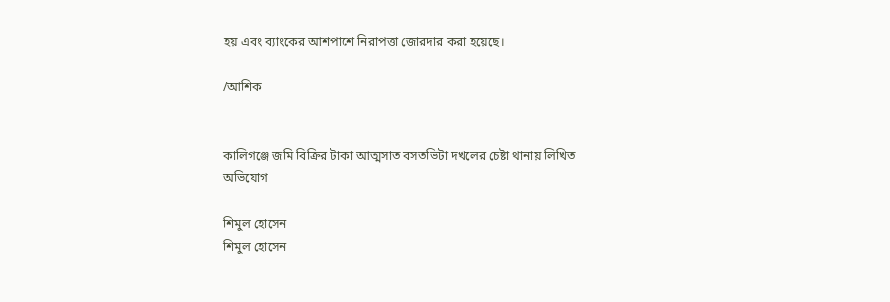হয় এবং ব্যাংকের আশপাশে নিরাপত্তা জোরদার করা হয়েছে।

/আশিক


কালিগঞ্জে জমি বিক্রির টাকা আত্মসাত বসতভিটা দখলের চেষ্টা থানায় লিখিত অভিযোগ

শিমুল হোসেন
শিমুল হোসেন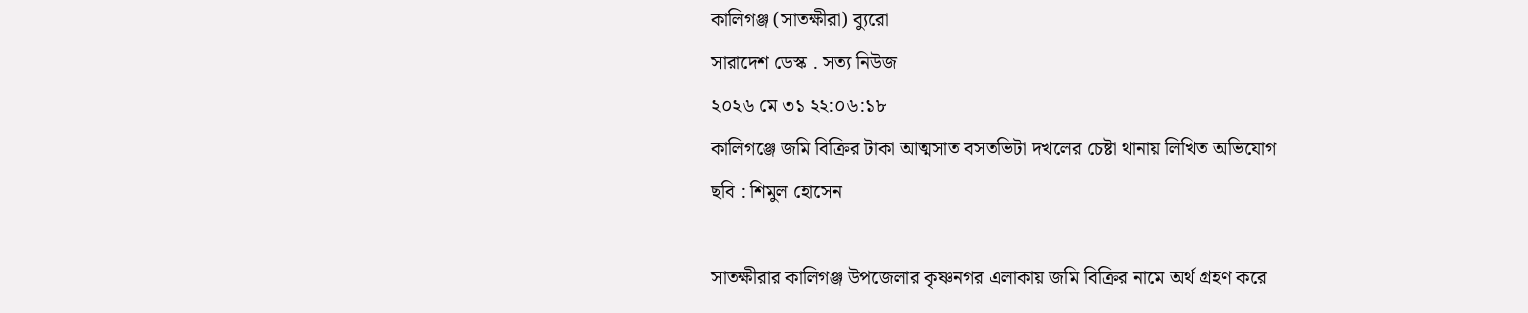কালিগঞ্জ (সাতক্ষীরা) ব্যুরো
সারাদেশ ডেস্ক . সত্য নিউজ
২০২৬ মে ৩১ ২২:০৬:১৮
কালিগঞ্জে জমি বিক্রির টাকা আত্মসাত বসতভিটা দখলের চেষ্টা থানায় লিখিত অভিযোগ
ছবি : শিমুল হোসেন

সাতক্ষীরার কালিগঞ্জ উপজেলার কৃষ্ণনগর এলাকায় জমি বিক্রির নামে অর্থ গ্রহণ করে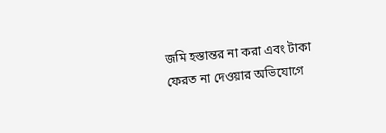জমি হস্তান্তর না করা এবং টাকা ফেরত না দেওয়ার অভিযোগে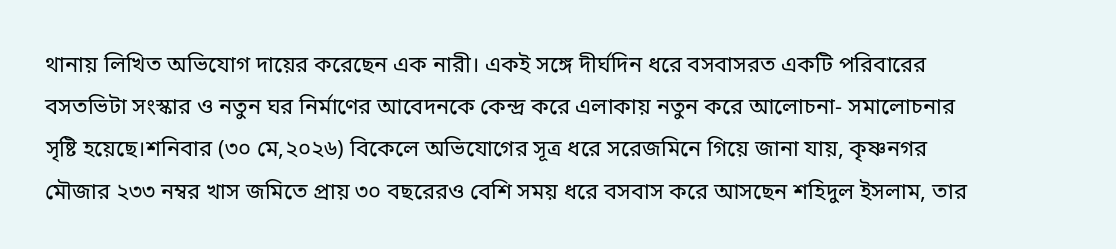থানায় লিখিত অভিযোগ দায়ের করেছেন এক নারী। একই সঙ্গে দীর্ঘদিন ধরে বসবাসরত একটি পরিবারের বসতভিটা সংস্কার ও নতুন ঘর নির্মাণের আবেদনকে কেন্দ্র করে এলাকায় নতুন করে আলোচনা- সমালোচনার সৃষ্টি হয়েছে।শনিবার (৩০ মে,২০২৬) বিকেলে অভিযোগের সূত্র ধরে সরেজমিনে গিয়ে জানা যায়, কৃষ্ণনগর মৌজার ২৩৩ নম্বর খাস জমিতে প্রায় ৩০ বছরেরও বেশি সময় ধরে বসবাস করে আসছেন শহিদুল ইসলাম, তার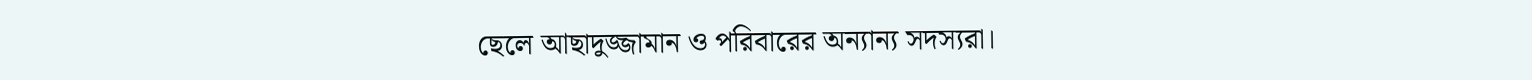ছেলে আছাদুজ্জামান ও পরিবারের অন্যান্য সদস্যরা।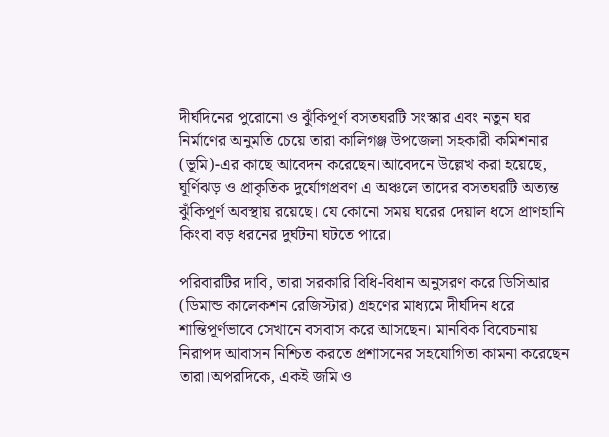দীর্ঘদিনের পুরোনো ও ঝুঁকিপূর্ণ বসতঘরটি সংস্কার এবং নতুন ঘর নির্মাণের অনুমতি চেয়ে তারা কালিগঞ্জ উপজেলা সহকারী কমিশনার (ভূমি)-এর কাছে আবেদন করেছেন।আবেদনে উল্লেখ করা হয়েছে, ঘূর্ণিঝড় ও প্রাকৃতিক দুর্যোগপ্রবণ এ অঞ্চলে তাদের বসতঘরটি অত্যন্ত ঝুঁকিপূর্ণ অবস্থায় রয়েছে। যে কোনো সময় ঘরের দেয়াল ধসে প্রাণহানি কিংবা বড় ধরনের দুর্ঘটনা ঘটতে পারে।

পরিবারটির দাবি, তারা সরকারি বিধি-বিধান অনুসরণ করে ডিসিআর (ডিমান্ড কালেকশন রেজিস্টার) গ্রহণের মাধ্যমে দীর্ঘদিন ধরে শান্তিপূর্ণভাবে সেখানে বসবাস করে আসছেন। মানবিক বিবেচনায় নিরাপদ আবাসন নিশ্চিত করতে প্রশাসনের সহযোগিতা কামনা করেছেন তারা।অপরদিকে, একই জমি ও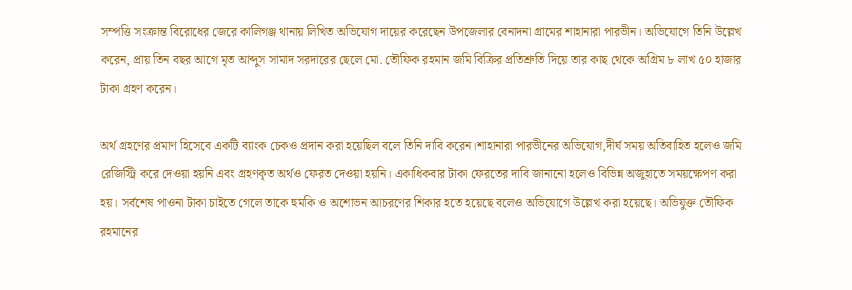সম্পত্তি সংক্রান্ত বিরোধের জেরে কালিগঞ্জ থানায় লিখিত অভিযোগ দায়ের করেছেন উপজেলার বেনাদনা গ্রামের শাহানারা পারভীন। অভিযোগে তিনি উল্লেখ করেন, প্রায় তিন বছর আগে মৃত আব্দুস সামাদ সরদারের ছেলে মো. তৌফিক রহমান জমি বিক্রির প্রতিশ্রুতি দিয়ে তার কাছ থেকে অগ্রিম ৮ লাখ ৫০ হাজার টাকা গ্রহণ করেন।

অর্থ গ্রহণের প্রমাণ হিসেবে একটি ব্যাংক চেকও প্রদান করা হয়েছিল বলে তিনি দাবি করেন।শাহানারা পারভীনের অভিযোগ,দীর্ঘ সময় অতিবাহিত হলেও জমি রেজিস্ট্রি করে দেওয়া হয়নি এবং গ্রহণকৃত অর্থও ফেরত দেওয়া হয়নি। একাধিকবার টাকা ফেরতের দাবি জানানো হলেও বিভিন্ন অজুহাতে সময়ক্ষেপণ করা হয়। সর্বশেষ পাওনা টাকা চাইতে গেলে তাকে হুমকি ও অশোভন আচরণের শিকার হতে হয়েছে বলেও অভিযোগে উল্লেখ করা হয়েছে। অভিযুক্ত তৌফিক রহমানের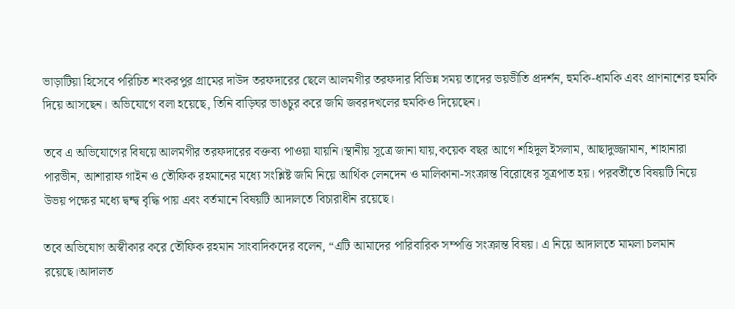ভাড়াটিয়া হিসেবে পরিচিত শংকরপুর গ্রামের দাউদ তরফদারের ছেলে আলমগীর তরফদার বিভিন্ন সময় তাদের ভয়ভীতি প্রদর্শন, হুমকি-ধামকি এবং প্রাণনাশের হুমকি দিয়ে আসছেন। অভিযোগে বলা হয়েছে, তিনি বাড়িঘর ভাঙচুর করে জমি জবরদখলের হুমকিও দিয়েছেন।

তবে এ অভিযোগের বিষয়ে আলমগীর তরফদারের বক্তব্য পাওয়া যায়নি।স্থানীয় সূত্রে জানা যায়,কয়েক বছর আগে শহিদুল ইসলাম, আছাদুজ্জামান, শাহানারা পারভীন, আশারাফ গাইন ও তৌফিক রহমানের মধ্যে সংশ্লিষ্ট জমি নিয়ে আর্থিক লেনদেন ও মালিকানা-সংক্রান্ত বিরোধের সূত্রপাত হয়। পরবর্তীতে বিষয়টি নিয়ে উভয় পক্ষের মধ্যে দ্বন্দ্ব বৃদ্ধি পায় এবং বর্তমানে বিষয়টি আদালতে বিচারাধীন রয়েছে।

তবে অভিযোগ অস্বীকার করে তৌফিক রহমান সাংবাদিকদের বলেন, “এটি আমাদের পারিবারিক সম্পত্তি সংক্রান্ত বিষয়। এ নিয়ে আদালতে মামলা চলমান রয়েছে।আদালত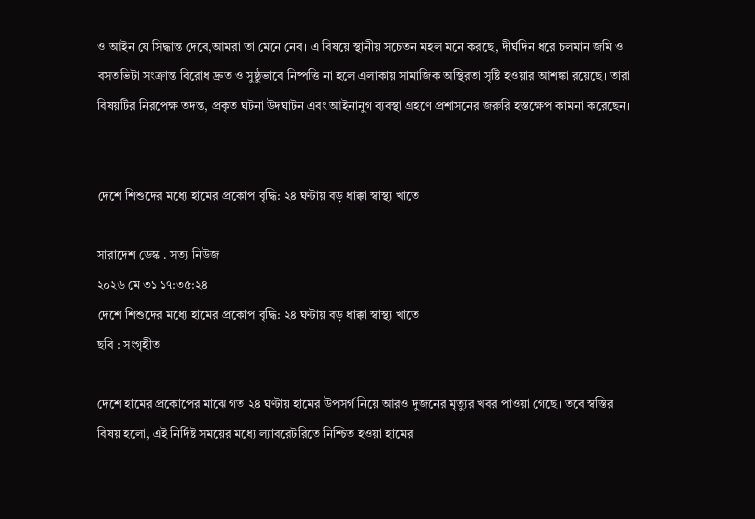ও আইন যে সিদ্ধান্ত দেবে,আমরা তা মেনে নেব। এ বিষয়ে স্থানীয় সচেতন মহল মনে করছে, দীর্ঘদিন ধরে চলমান জমি ও বসতভিটা সংক্রান্ত বিরোধ দ্রুত ও সুষ্ঠুভাবে নিষ্পত্তি না হলে এলাকায় সামাজিক অস্থিরতা সৃষ্টি হওয়ার আশঙ্কা রয়েছে। তারা বিষয়টির নিরপেক্ষ তদন্ত, প্রকৃত ঘটনা উদঘাটন এবং আইনানুগ ব্যবস্থা গ্রহণে প্রশাসনের জরুরি হস্তক্ষেপ কামনা করেছেন।


দেশে শিশুদের মধ্যে হামের প্রকোপ বৃদ্ধি: ২৪ ঘণ্টায় বড় ধাক্কা স্বাস্থ্য খাতে

সারাদেশ ডেস্ক . সত্য নিউজ
২০২৬ মে ৩১ ১৭:৩৫:২৪
দেশে শিশুদের মধ্যে হামের প্রকোপ বৃদ্ধি: ২৪ ঘণ্টায় বড় ধাক্কা স্বাস্থ্য খাতে
ছবি : সংগৃহীত

দেশে হামের প্রকোপের মাঝে গত ২৪ ঘণ্টায় হামের উপসর্গ নিয়ে আরও দুজনের মৃত্যুর খবর পাওয়া গেছে। তবে স্বস্তির বিষয় হলো, এই নির্দিষ্ট সময়ের মধ্যে ল্যাবরেটরিতে নিশ্চিত হওয়া হামের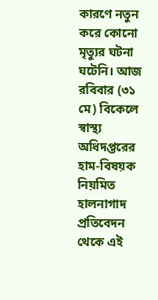কারণে নতুন করে কোনো মৃত্যুর ঘটনা ঘটেনি। আজ রবিবার (৩১ মে) বিকেলে স্বাস্থ্য অধিদপ্তরের হাম-বিষয়ক নিয়মিত হালনাগাদ প্রতিবেদন থেকে এই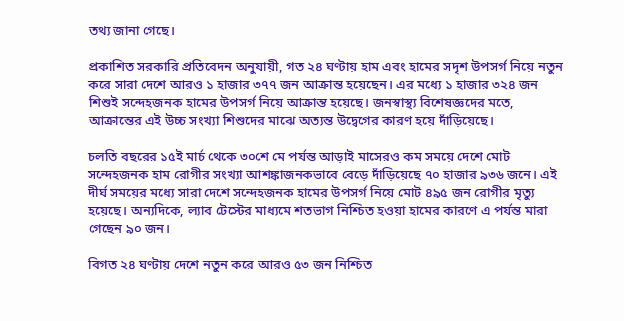তথ্য জানা গেছে।

প্রকাশিত সরকারি প্রতিবেদন অনুযায়ী, গত ২৪ ঘণ্টায় হাম এবং হামের সদৃশ উপসর্গ নিয়ে নতুন করে সারা দেশে আরও ১ হাজার ৩৭৭ জন আক্রান্ত হয়েছেন। এর মধ্যে ১ হাজার ৩২৪ জন শিশুই সন্দেহজনক হামের উপসর্গ নিয়ে আক্রান্ত হয়েছে। জনস্বাস্থ্য বিশেষজ্ঞদের মতে, আক্রান্তের এই উচ্চ সংখ্যা শিশুদের মাঝে অত্যন্ত উদ্বেগের কারণ হয়ে দাঁড়িয়েছে।

চলতি বছরের ১৫ই মার্চ থেকে ৩০শে মে পর্যন্ত আড়াই মাসেরও কম সময়ে দেশে মোট সন্দেহজনক হাম রোগীর সংখ্যা আশঙ্কাজনকভাবে বেড়ে দাঁড়িয়েছে ৭০ হাজার ৯৩৬ জনে। এই দীর্ঘ সময়ের মধ্যে সারা দেশে সন্দেহজনক হামের উপসর্গ নিয়ে মোট ৪৯৫ জন রোগীর মৃত্যু হয়েছে। অন্যদিকে, ল্যাব টেস্টের মাধ্যমে শতভাগ নিশ্চিত হওয়া হামের কারণে এ পর্যন্ত মারা গেছেন ৯০ জন।

বিগত ২৪ ঘণ্টায় দেশে নতুন করে আরও ৫৩ জন নিশ্চিত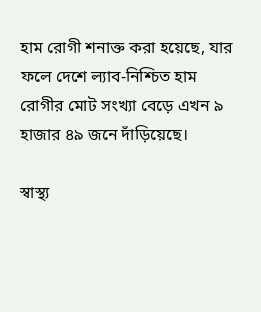হাম রোগী শনাক্ত করা হয়েছে, যার ফলে দেশে ল্যাব-নিশ্চিত হাম রোগীর মোট সংখ্যা বেড়ে এখন ৯ হাজার ৪৯ জনে দাঁড়িয়েছে।

স্বাস্থ্য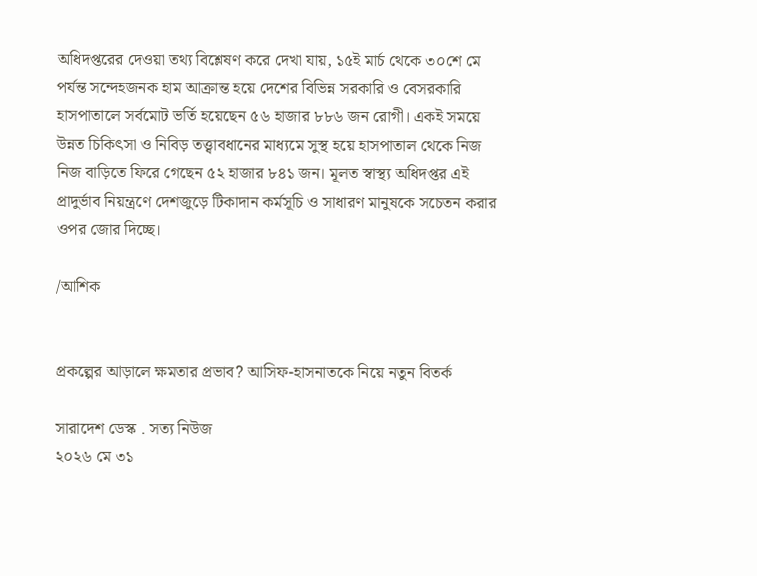অধিদপ্তরের দেওয়া তথ্য বিশ্লেষণ করে দেখা যায়, ১৫ই মার্চ থেকে ৩০শে মে পর্যন্ত সন্দেহজনক হাম আক্রান্ত হয়ে দেশের বিভিন্ন সরকারি ও বেসরকারি হাসপাতালে সর্বমোট ভর্তি হয়েছেন ৫৬ হাজার ৮৮৬ জন রোগী। একই সময়ে উন্নত চিকিৎসা ও নিবিড় তত্ত্বাবধানের মাধ্যমে সুস্থ হয়ে হাসপাতাল থেকে নিজ নিজ বাড়িতে ফিরে গেছেন ৫২ হাজার ৮৪১ জন। মূলত স্বাস্থ্য অধিদপ্তর এই প্রাদুর্ভাব নিয়ন্ত্রণে দেশজুড়ে টিকাদান কর্মসূচি ও সাধারণ মানুষকে সচেতন করার ওপর জোর দিচ্ছে।

/আশিক


প্রকল্পের আড়ালে ক্ষমতার প্রভাব? আসিফ-হাসনাতকে নিয়ে নতুন বিতর্ক

সারাদেশ ডেস্ক . সত্য নিউজ
২০২৬ মে ৩১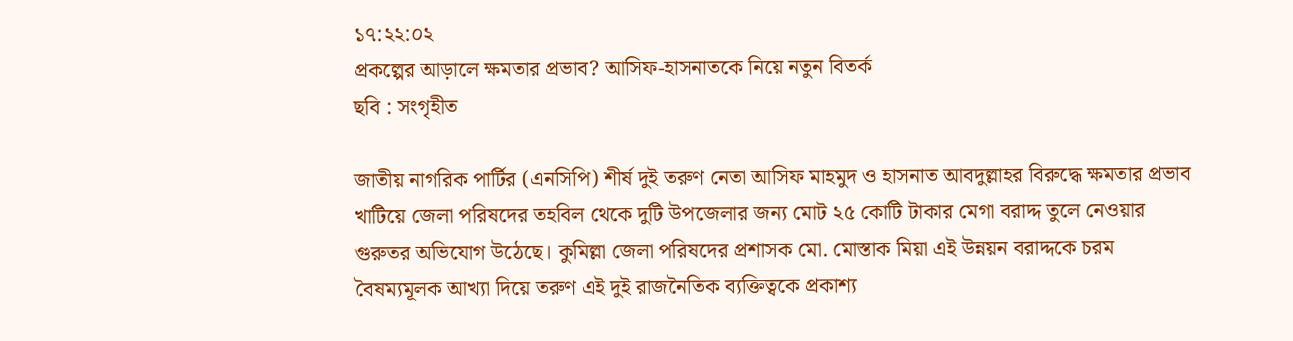১৭:২২:০২
প্রকল্পের আড়ালে ক্ষমতার প্রভাব? আসিফ-হাসনাতকে নিয়ে নতুন বিতর্ক
ছবি : সংগৃহীত

জাতীয় নাগরিক পার্টির (এনসিপি) শীর্ষ দুই তরুণ নেতা আসিফ মাহমুদ ও হাসনাত আবদুল্লাহর বিরুদ্ধে ক্ষমতার প্রভাব খাটিয়ে জেলা পরিষদের তহবিল থেকে দুটি উপজেলার জন্য মোট ২৫ কোটি টাকার মেগা বরাদ্দ তুলে নেওয়ার গুরুতর অভিযোগ উঠেছে। কুমিল্লা জেলা পরিষদের প্রশাসক মো. মোস্তাক মিয়া এই উন্নয়ন বরাদ্দকে চরম বৈষম্যমূলক আখ্যা দিয়ে তরুণ এই দুই রাজনৈতিক ব্যক্তিত্বকে প্রকাশ্য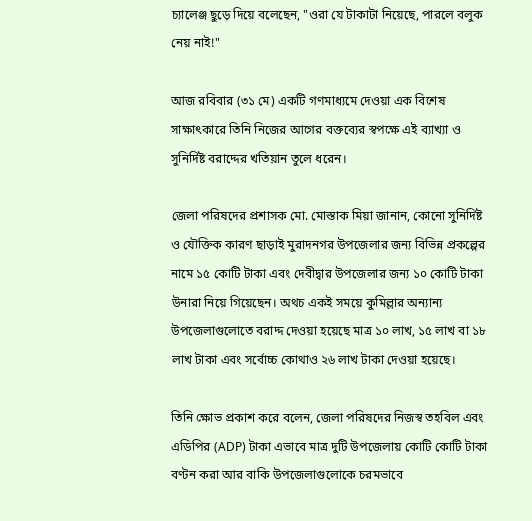চ্যালেঞ্জ ছুড়ে দিয়ে বলেছেন, "ওরা যে টাকাটা নিয়েছে, পারলে বলুক নেয় নাই!"

আজ রবিবার (৩১ মে) একটি গণমাধ্যমে দেওয়া এক বিশেষ সাক্ষাৎকারে তিনি নিজের আগের বক্তব্যের স্বপক্ষে এই ব্যাখ্যা ও সুনির্দিষ্ট বরাদ্দের খতিয়ান তুলে ধরেন।

জেলা পরিষদের প্রশাসক মো. মোস্তাক মিয়া জানান, কোনো সুনির্দিষ্ট ও যৌক্তিক কারণ ছাড়াই মুরাদনগর উপজেলার জন্য বিভিন্ন প্রকল্পের নামে ১৫ কোটি টাকা এবং দেবীদ্বার উপজেলার জন্য ১০ কোটি টাকা উনারা নিয়ে গিয়েছেন। অথচ একই সময়ে কুমিল্লার অন্যান্য উপজেলাগুলোতে বরাদ্দ দেওয়া হয়েছে মাত্র ১০ লাখ, ১৫ লাখ বা ১৮ লাখ টাকা এবং সর্বোচ্চ কোথাও ২৬ লাখ টাকা দেওয়া হয়েছে।

তিনি ক্ষোভ প্রকাশ করে বলেন, জেলা পরিষদের নিজস্ব তহবিল এবং এডিপির (ADP) টাকা এভাবে মাত্র দুটি উপজেলায় কোটি কোটি টাকা বণ্টন করা আর বাকি উপজেলাগুলোকে চরমভাবে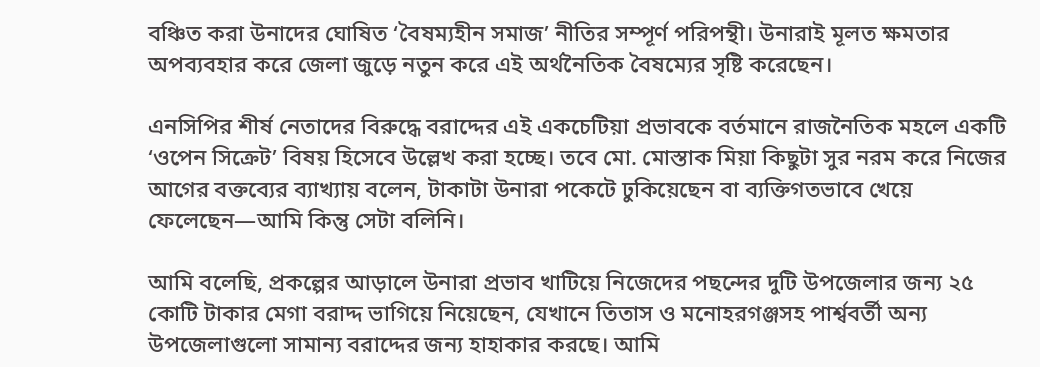বঞ্চিত করা উনাদের ঘোষিত ‘বৈষম্যহীন সমাজ’ নীতির সম্পূর্ণ পরিপন্থী। উনারাই মূলত ক্ষমতার অপব্যবহার করে জেলা জুড়ে নতুন করে এই অর্থনৈতিক বৈষম্যের সৃষ্টি করেছেন।

এনসিপির শীর্ষ নেতাদের বিরুদ্ধে বরাদ্দের এই একচেটিয়া প্রভাবকে বর্তমানে রাজনৈতিক মহলে একটি ‘ওপেন সিক্রেট’ বিষয় হিসেবে উল্লেখ করা হচ্ছে। তবে মো. মোস্তাক মিয়া কিছুটা সুর নরম করে নিজের আগের বক্তব্যের ব্যাখ্যায় বলেন, টাকাটা উনারা পকেটে ঢুকিয়েছেন বা ব্যক্তিগতভাবে খেয়ে ফেলেছেন—আমি কিন্তু সেটা বলিনি।

আমি বলেছি, প্রকল্পের আড়ালে উনারা প্রভাব খাটিয়ে নিজেদের পছন্দের দুটি উপজেলার জন্য ২৫ কোটি টাকার মেগা বরাদ্দ ভাগিয়ে নিয়েছেন, যেখানে তিতাস ও মনোহরগঞ্জসহ পার্শ্ববর্তী অন্য উপজেলাগুলো সামান্য বরাদ্দের জন্য হাহাকার করছে। আমি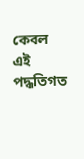কেবল এই পদ্ধতিগত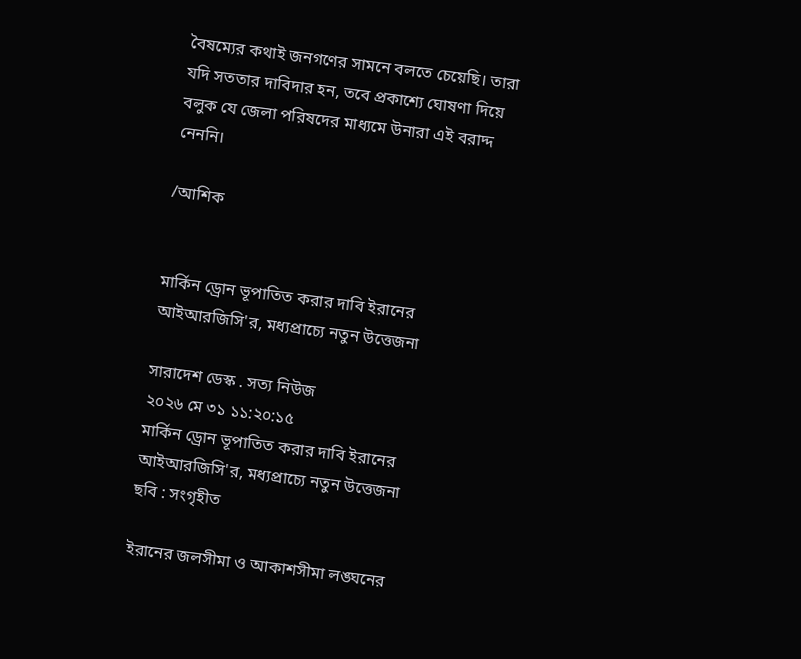বৈষম্যের কথাই জনগণের সামনে বলতে চেয়েছি। তারা যদি সততার দাবিদার হন, তবে প্রকাশ্যে ঘোষণা দিয়ে বলুক যে জেলা পরিষদের মাধ্যমে উনারা এই বরাদ্দ নেননি।

/আশিক


মার্কিন ড্রোন ভূপাতিত করার দাবি ইরানের আইআরজিসি'র, মধ্যপ্রাচ্যে নতুন উত্তেজনা

সারাদেশ ডেস্ক . সত্য নিউজ
২০২৬ মে ৩১ ১১:২০:১৫
মার্কিন ড্রোন ভূপাতিত করার দাবি ইরানের আইআরজিসি'র, মধ্যপ্রাচ্যে নতুন উত্তেজনা
ছবি : সংগৃহীত

ইরানের জলসীমা ও আকাশসীমা লঙ্ঘনের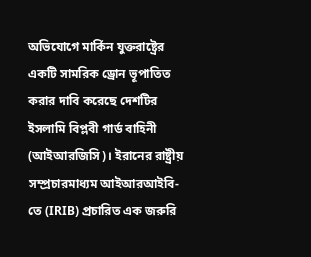অভিযোগে মার্কিন যুক্তরাষ্ট্রের একটি সামরিক ড্রোন ভূপাতিত করার দাবি করেছে দেশটির ইসলামি বিপ্লবী গার্ড বাহিনী (আইআরজিসি)। ইরানের রাষ্ট্রীয় সম্প্রচারমাধ্যম আইআরআইবি-তে (IRIB) প্রচারিত এক জরুরি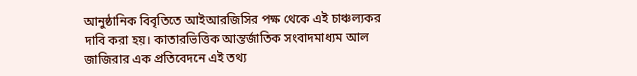আনুষ্ঠানিক বিবৃতিতে আইআরজিসির পক্ষ থেকে এই চাঞ্চল্যকর দাবি করা হয়। কাতারভিত্তিক আন্তর্জাতিক সংবাদমাধ্যম আল জাজিরার এক প্রতিবেদনে এই তথ্য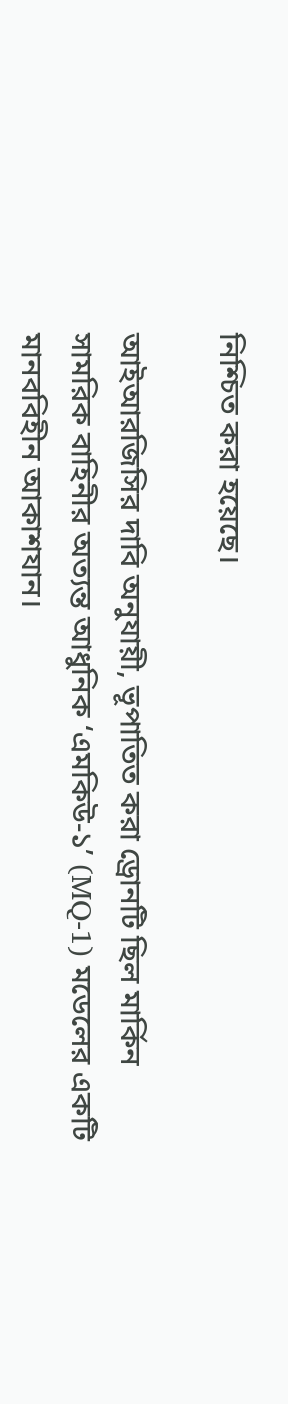নিশ্চিত করা হয়েছে।

আইআরজিসির দাবি অনুযায়ী, ভূপাতিত করা ড্রোনটি ছিল মার্কিন সামরিক বাহিনীর অত্যন্ত আধুনিক ‘এমকিউ-১’ (MQ-1) মডেলের একটি মানববিহীন আকাশযান।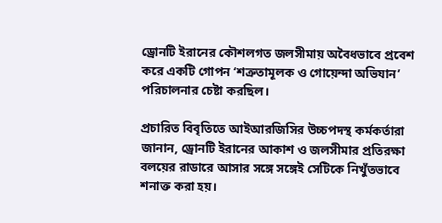ড্রোনটি ইরানের কৌশলগত জলসীমায় অবৈধভাবে প্রবেশ করে একটি গোপন ‘শত্রুতামূলক ও গোয়েন্দা অভিযান’ পরিচালনার চেষ্টা করছিল।

প্রচারিত বিবৃতিতে আইআরজিসির উচ্চপদস্থ কর্মকর্তারা জানান, ড্রোনটি ইরানের আকাশ ও জলসীমার প্রতিরক্ষা বলয়ের রাডারে আসার সঙ্গে সঙ্গেই সেটিকে নিখুঁতভাবে শনাক্ত করা হয়।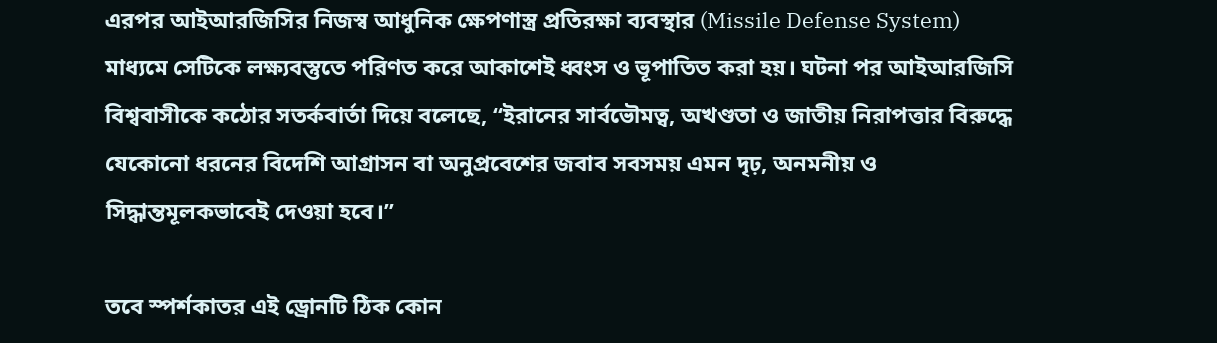এরপর আইআরজিসির নিজস্ব আধুনিক ক্ষেপণাস্ত্র প্রতিরক্ষা ব্যবস্থার (Missile Defense System) মাধ্যমে সেটিকে লক্ষ্যবস্তুতে পরিণত করে আকাশেই ধ্বংস ও ভূপাতিত করা হয়। ঘটনা পর আইআরজিসি বিশ্ববাসীকে কঠোর সতর্কবার্তা দিয়ে বলেছে, “ইরানের সার্বভৌমত্ব, অখণ্ডতা ও জাতীয় নিরাপত্তার বিরুদ্ধে যেকোনো ধরনের বিদেশি আগ্রাসন বা অনুপ্রবেশের জবাব সবসময় এমন দৃঢ়, অনমনীয় ও সিদ্ধান্তমূলকভাবেই দেওয়া হবে।”

তবে স্পর্শকাতর এই ড্রোনটি ঠিক কোন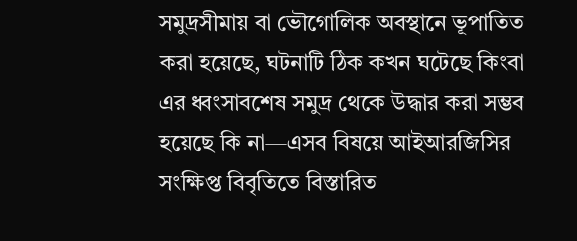সমুদ্রসীমায় বা ভৌগোলিক অবস্থানে ভূপাতিত করা হয়েছে, ঘটনাটি ঠিক কখন ঘটেছে কিংবা এর ধ্বংসাবশেষ সমুদ্র থেকে উদ্ধার করা সম্ভব হয়েছে কি না—এসব বিষয়ে আইআরজিসির সংক্ষিপ্ত বিবৃতিতে বিস্তারিত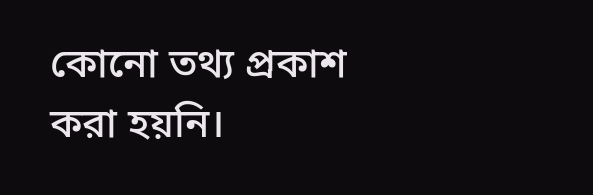কোনো তথ্য প্রকাশ করা হয়নি।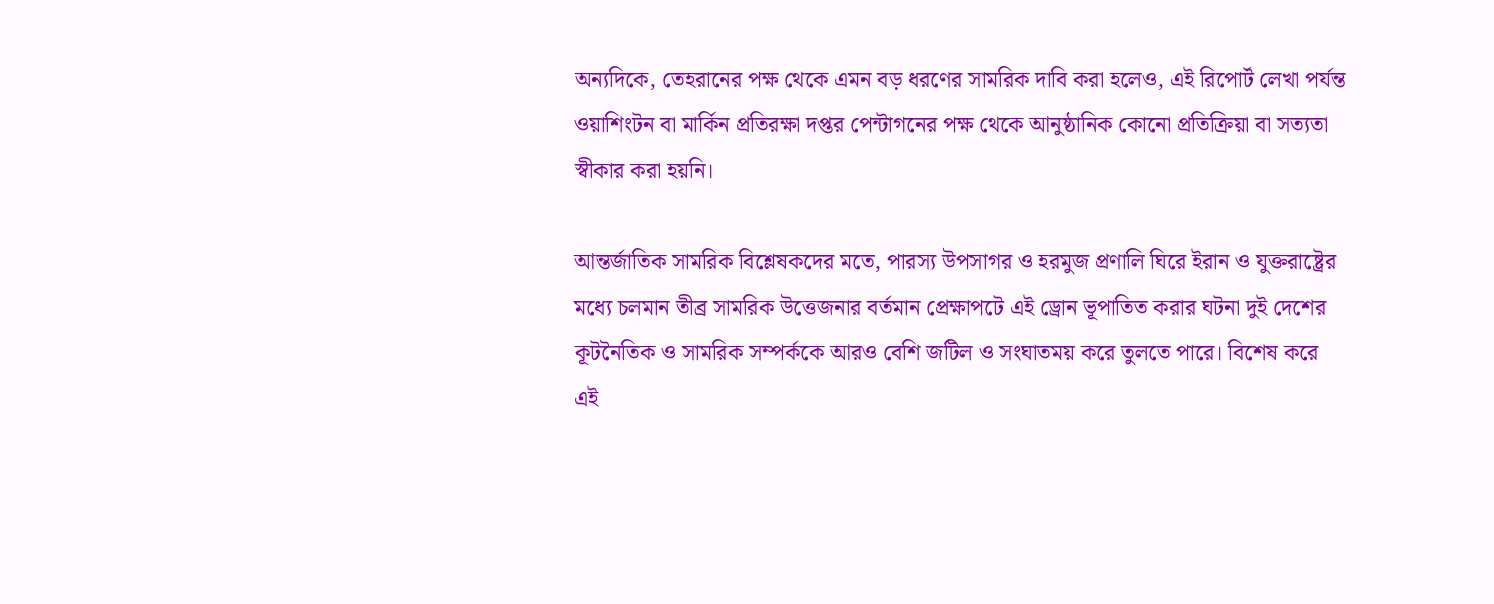অন্যদিকে, তেহরানের পক্ষ থেকে এমন বড় ধরণের সামরিক দাবি করা হলেও, এই রিপোর্ট লেখা পর্যন্ত ওয়াশিংটন বা মার্কিন প্রতিরক্ষা দপ্তর পেন্টাগনের পক্ষ থেকে আনুষ্ঠানিক কোনো প্রতিক্রিয়া বা সত্যতা স্বীকার করা হয়নি।

আন্তর্জাতিক সামরিক বিশ্লেষকদের মতে, পারস্য উপসাগর ও হরমুজ প্রণালি ঘিরে ইরান ও যুক্তরাষ্ট্রের মধ্যে চলমান তীব্র সামরিক উত্তেজনার বর্তমান প্রেক্ষাপটে এই ড্রোন ভূপাতিত করার ঘটনা দুই দেশের কূটনৈতিক ও সামরিক সম্পর্ককে আরও বেশি জটিল ও সংঘাতময় করে তুলতে পারে। বিশেষ করে এই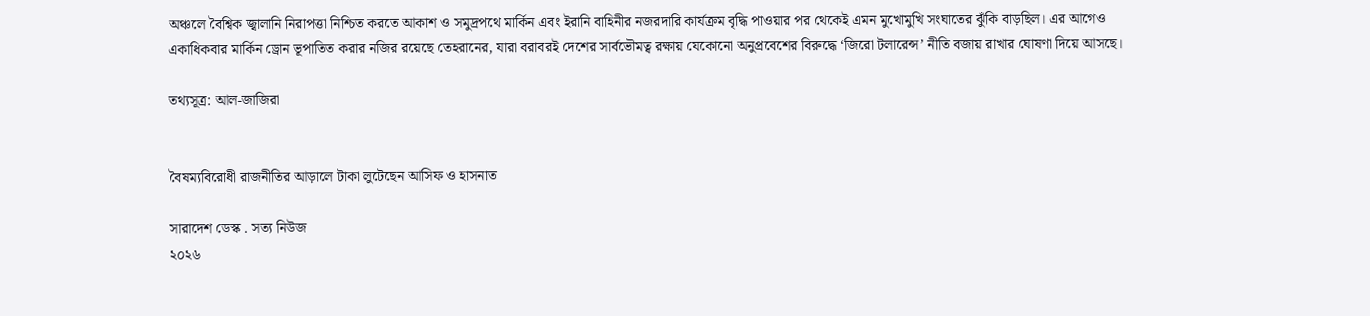অঞ্চলে বৈশ্বিক জ্বালানি নিরাপত্তা নিশ্চিত করতে আকাশ ও সমুদ্রপথে মার্কিন এবং ইরানি বাহিনীর নজরদারি কার্যক্রম বৃদ্ধি পাওয়ার পর থেকেই এমন মুখোমুখি সংঘাতের ঝুঁকি বাড়ছিল। এর আগেও একাধিকবার মার্কিন ড্রোন ভূপাতিত করার নজির রয়েছে তেহরানের, যারা বরাবরই দেশের সার্বভৌমত্ব রক্ষায় যেকোনো অনুপ্রবেশের বিরুদ্ধে ‘জিরো টলারেন্স’ নীতি বজায় রাখার ঘোষণা দিয়ে আসছে।

তথ্যসূত্র: আল-জাজিরা


বৈষম্যবিরোধী রাজনীতির আড়ালে টাকা লুটেছেন আসিফ ও হাসনাত

সারাদেশ ডেস্ক . সত্য নিউজ
২০২৬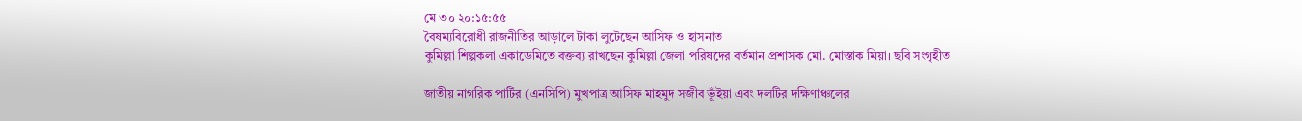মে ৩০ ২০:১৫:৫৫
বৈষম্যবিরোধী রাজনীতির আড়ালে টাকা লুটেছেন আসিফ ও হাসনাত
কুমিল্লা শিল্পকলা একাডেমিতে বক্তব্য রাখছেন কুমিল্লা জেলা পরিষদের বর্তমান প্রশাসক মো. মোস্তাক মিয়া। ছবি সংগৃহীত

জাতীয় নাগরিক পার্টির (এনসিপি) মুখপাত্র আসিফ মাহমুদ সজীব ভূঁইয়া এবং দলটির দক্ষিণাঞ্চলের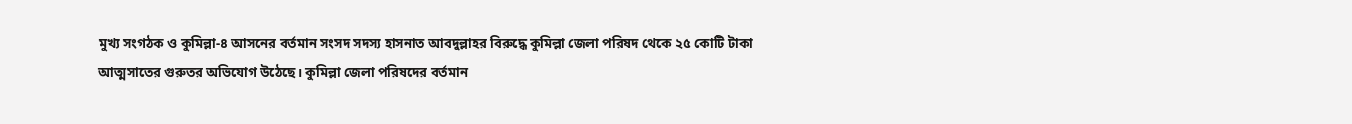মুখ্য সংগঠক ও কুমিল্লা-৪ আসনের বর্তমান সংসদ সদস্য হাসনাত আবদুল্লাহর বিরুদ্ধে কুমিল্লা জেলা পরিষদ থেকে ২৫ কোটি টাকা আত্মসাতের গুরুতর অভিযোগ উঠেছে। কুমিল্লা জেলা পরিষদের বর্তমান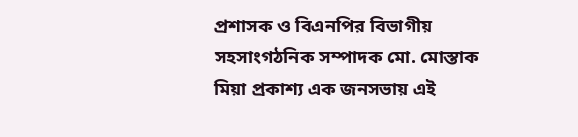প্রশাসক ও বিএনপির বিভাগীয় সহসাংগঠনিক সম্পাদক মো. মোস্তাক মিয়া প্রকাশ্য এক জনসভায় এই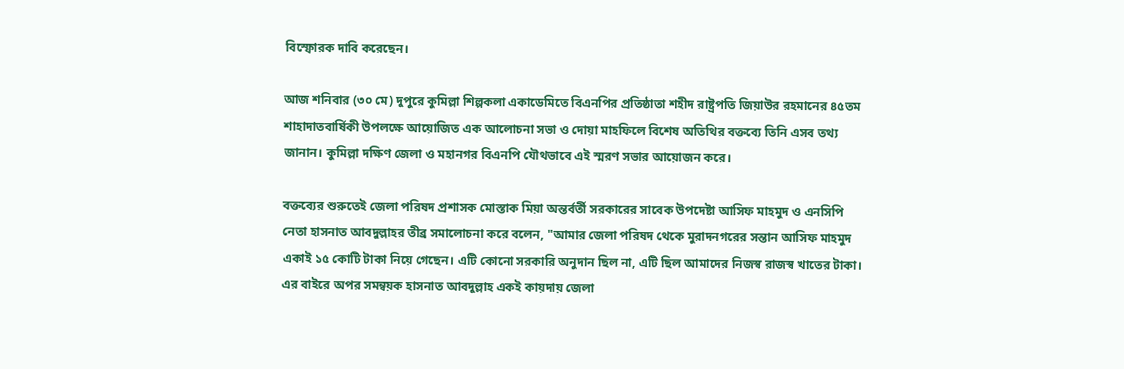বিস্ফোরক দাবি করেছেন।

আজ শনিবার (৩০ মে) দুপুরে কুমিল্লা শিল্পকলা একাডেমিতে বিএনপির প্রতিষ্ঠাতা শহীদ রাষ্ট্রপতি জিয়াউর রহমানের ৪৫তম শাহাদাতবার্ষিকী উপলক্ষে আয়োজিত এক আলোচনা সভা ও দোয়া মাহফিলে বিশেষ অতিথির বক্তব্যে তিনি এসব তথ্য জানান। কুমিল্লা দক্ষিণ জেলা ও মহানগর বিএনপি যৌথভাবে এই স্মরণ সভার আয়োজন করে।

বক্তব্যের শুরুতেই জেলা পরিষদ প্রশাসক মোস্তাক মিয়া অন্তর্বর্তী সরকারের সাবেক উপদেষ্টা আসিফ মাহমুদ ও এনসিপি নেতা হাসনাত আবদুল্লাহর তীব্র সমালোচনা করে বলেন, "আমার জেলা পরিষদ থেকে মুরাদনগরের সন্তান আসিফ মাহমুদ একাই ১৫ কোটি টাকা নিয়ে গেছেন। এটি কোনো সরকারি অনুদান ছিল না, এটি ছিল আমাদের নিজস্ব রাজস্ব খাতের টাকা। এর বাইরে অপর সমন্বয়ক হাসনাত আবদুল্লাহ একই কায়দায় জেলা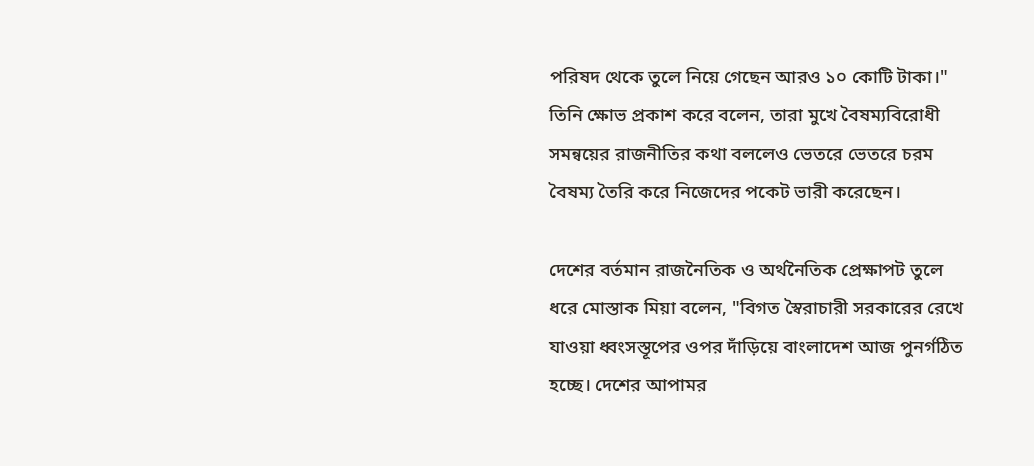পরিষদ থেকে তুলে নিয়ে গেছেন আরও ১০ কোটি টাকা।" তিনি ক্ষোভ প্রকাশ করে বলেন, তারা মুখে বৈষম্যবিরোধী সমন্বয়ের রাজনীতির কথা বললেও ভেতরে ভেতরে চরম বৈষম্য তৈরি করে নিজেদের পকেট ভারী করেছেন।

দেশের বর্তমান রাজনৈতিক ও অর্থনৈতিক প্রেক্ষাপট তুলে ধরে মোস্তাক মিয়া বলেন, "বিগত স্বৈরাচারী সরকারের রেখে যাওয়া ধ্বংসস্তূপের ওপর দাঁড়িয়ে বাংলাদেশ আজ পুনর্গঠিত হচ্ছে। দেশের আপামর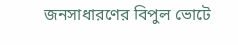জনসাধারণের বিপুল ভোটে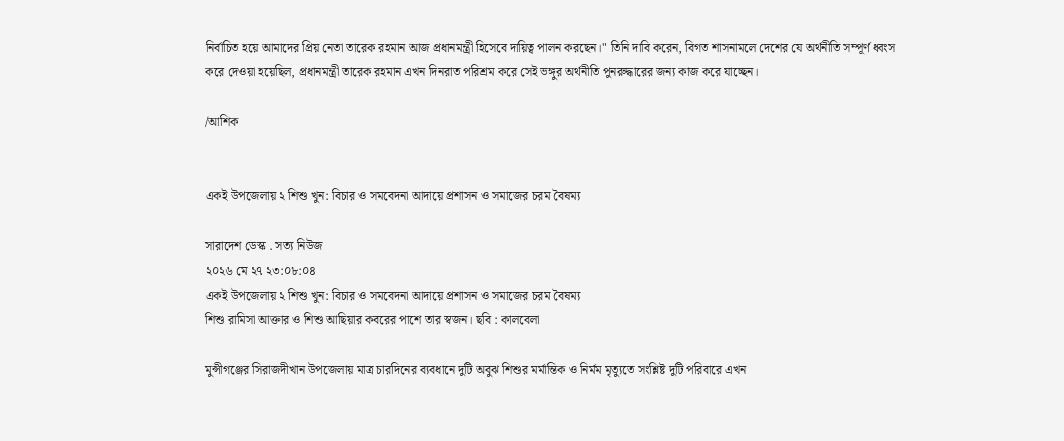নির্বাচিত হয়ে আমাদের প্রিয় নেতা তারেক রহমান আজ প্রধানমন্ত্রী হিসেবে দায়িত্ব পালন করছেন।" তিনি দাবি করেন, বিগত শাসনামলে দেশের যে অর্থনীতি সম্পূর্ণ ধ্বংস করে দেওয়া হয়েছিল, প্রধানমন্ত্রী তারেক রহমান এখন দিনরাত পরিশ্রম করে সেই ভঙ্গুর অর্থনীতি পুনরুদ্ধারের জন্য কাজ করে যাচ্ছেন।

/আশিক


একই উপজেলায় ২ শিশু খুন: বিচার ও সমবেদনা আদায়ে প্রশাসন ও সমাজের চরম বৈষম্য

সারাদেশ ডেস্ক . সত্য নিউজ
২০২৬ মে ২৭ ২৩:০৮:০৪
একই উপজেলায় ২ শিশু খুন: বিচার ও সমবেদনা আদায়ে প্রশাসন ও সমাজের চরম বৈষম্য
শিশু রামিসা আক্তার ও শিশু আছিয়ার কবরের পাশে তার স্বজন। ছবি : কালবেলা

মুন্সীগঞ্জের সিরাজদীখান উপজেলায় মাত্র চারদিনের ব্যবধানে দুটি অবুঝ শিশুর মর্মান্তিক ও নির্মম মৃত্যুতে সংশ্লিষ্ট দুটি পরিবারে এখন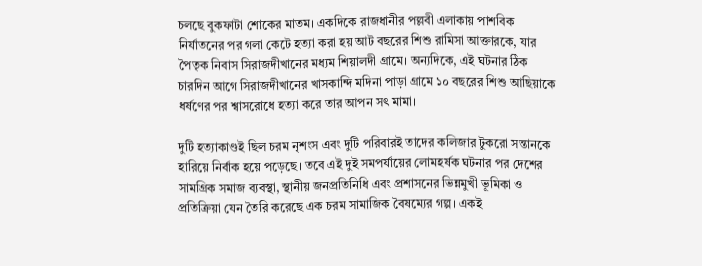চলছে বুকফাটা শোকের মাতম। একদিকে রাজধানীর পল্লবী এলাকায় পাশবিক নির্যাতনের পর গলা কেটে হত্যা করা হয় আট বছরের শিশু রামিসা আক্তারকে, যার পৈতৃক নিবাস সিরাজদীখানের মধ্যম শিয়ালদী গ্রামে। অন্যদিকে, এই ঘটনার ঠিক চারদিন আগে সিরাজদীখানের খাসকান্দি মদিনা পাড়া গ্রামে ১০ বছরের শিশু আছিয়াকে ধর্ষণের পর শ্বাসরোধে হত্যা করে তার আপন সৎ মামা।

দুটি হত্যাকাণ্ডই ছিল চরম নৃশংস এবং দুটি পরিবারই তাদের কলিজার টুকরো সন্তানকে হারিয়ে নির্বাক হয়ে পড়েছে। তবে এই দুই সমপর্যায়ের লোমহর্ষক ঘটনার পর দেশের সামগ্রিক সমাজ ব্যবস্থা, স্থানীয় জনপ্রতিনিধি এবং প্রশাসনের ভিন্নমুখী ভূমিকা ও প্রতিক্রিয়া যেন তৈরি করেছে এক চরম সামাজিক বৈষম্যের গল্প। একই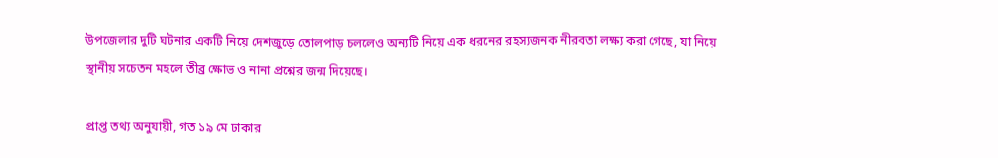উপজেলার দুটি ঘটনার একটি নিয়ে দেশজুড়ে তোলপাড় চললেও অন্যটি নিয়ে এক ধরনের রহস্যজনক নীরবতা লক্ষ্য করা গেছে, যা নিয়ে স্থানীয় সচেতন মহলে তীব্র ক্ষোভ ও নানা প্রশ্নের জন্ম দিয়েছে।

প্রাপ্ত তথ্য অনুযায়ী, গত ১৯ মে ঢাকার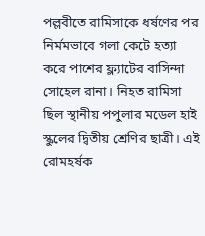পল্লবীতে রামিসাকে ধর্ষণের পর নির্মমভাবে গলা কেটে হত্যা করে পাশের ফ্ল্যাটের বাসিন্দা সোহেল রানা। নিহত রামিসা ছিল স্থানীয় পপুলার মডেল হাই স্কুলের দ্বিতীয় শ্রেণির ছাত্রী। এই রোমহর্ষক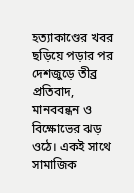হত্যাকাণ্ডের খবর ছড়িয়ে পড়ার পর দেশজুড়ে তীব্র প্রতিবাদ, মানববন্ধন ও বিক্ষোভের ঝড় ওঠে। একই সাথে সামাজিক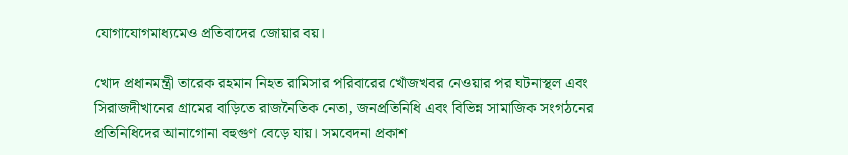যোগাযোগমাধ্যমেও প্রতিবাদের জোয়ার বয়।

খোদ প্রধানমন্ত্রী তারেক রহমান নিহত রামিসার পরিবারের খোঁজখবর নেওয়ার পর ঘটনাস্থল এবং সিরাজদীখানের গ্রামের বাড়িতে রাজনৈতিক নেতা, জনপ্রতিনিধি এবং বিভিন্ন সামাজিক সংগঠনের প্রতিনিধিদের আনাগোনা বহুগুণ বেড়ে যায়। সমবেদনা প্রকাশ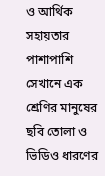ও আর্থিক সহায়তার পাশাপাশি সেখানে এক শ্রেণির মানুষের ছবি তোলা ও ভিডিও ধারণের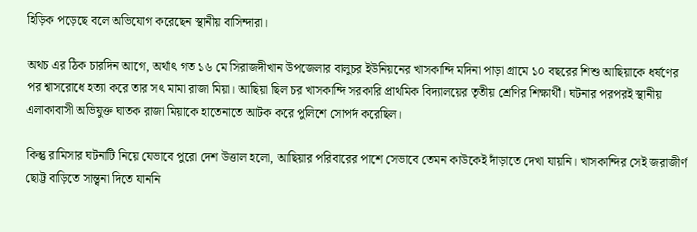হিড়িক পড়েছে বলে অভিযোগ করেছেন স্থানীয় বাসিন্দারা।

অথচ এর ঠিক চারদিন আগে, অর্থাৎ গত ১৬ মে সিরাজদীখান উপজেলার বালুচর ইউনিয়নের খাসকান্দি মদিনা পাড়া গ্রামে ১০ বছরের শিশু আছিয়াকে ধর্ষণের পর শ্বাসরোধে হত্যা করে তার সৎ মামা রাজা মিয়া। আছিয়া ছিল চর খাসকান্দি সরকারি প্রাথমিক বিদ্যালয়ের তৃতীয় শ্রেণির শিক্ষার্থী। ঘটনার পরপরই স্থানীয় এলাকাবাসী অভিযুক্ত ঘাতক রাজা মিয়াকে হাতেনাতে আটক করে পুলিশে সোপর্দ করেছিল।

কিন্তু রামিসার ঘটনাটি নিয়ে যেভাবে পুরো দেশ উত্তাল হলো, আছিয়ার পরিবারের পাশে সেভাবে তেমন কাউকেই দাঁড়াতে দেখা যায়নি। খাসকান্দির সেই জরাজীর্ণ ছোট্ট বাড়িতে সান্ত্বনা দিতে যাননি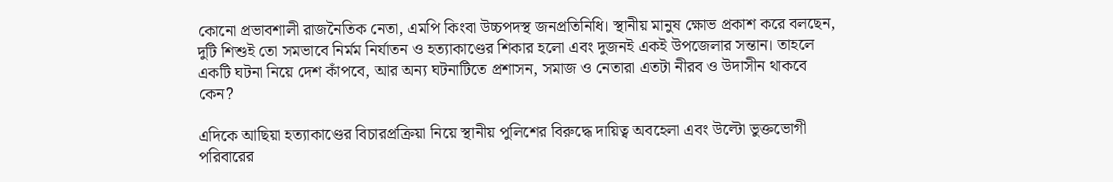কোনো প্রভাবশালী রাজনৈতিক নেতা, এমপি কিংবা উচ্চপদস্থ জনপ্রতিনিধি। স্থানীয় মানুষ ক্ষোভ প্রকাশ করে বলছেন, দুটি শিশুই তো সমভাবে নির্মম নির্যাতন ও হত্যাকাণ্ডের শিকার হলো এবং দুজনই একই উপজেলার সন্তান। তাহলে একটি ঘটনা নিয়ে দেশ কাঁপবে, আর অন্য ঘটনাটিতে প্রশাসন, সমাজ ও নেতারা এতটা নীরব ও উদাসীন থাকবে কেন?

এদিকে আছিয়া হত্যাকাণ্ডের বিচারপ্রক্রিয়া নিয়ে স্থানীয় পুলিশের বিরুদ্ধে দায়িত্ব অবহেলা এবং উল্টো ভুক্তভোগী পরিবারের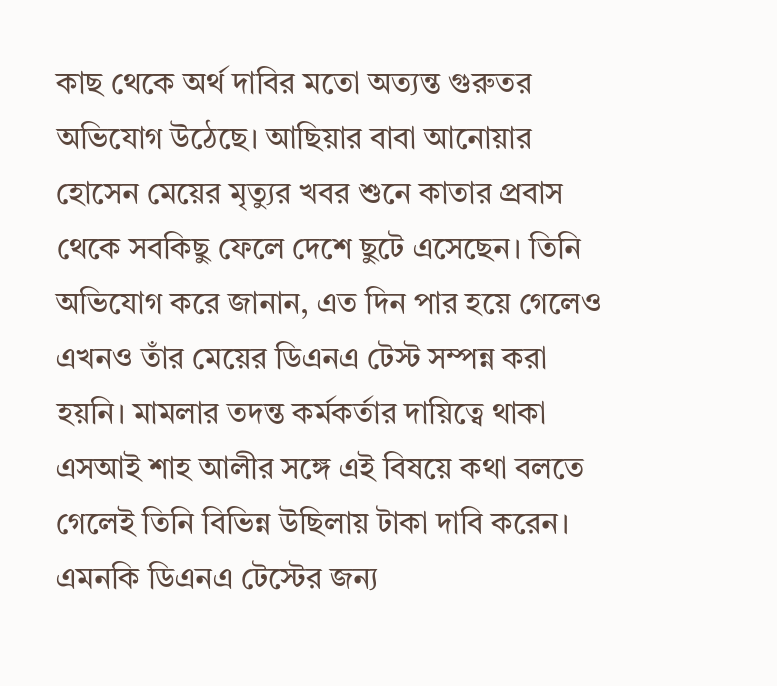কাছ থেকে অর্থ দাবির মতো অত্যন্ত গুরুতর অভিযোগ উঠেছে। আছিয়ার বাবা আনোয়ার হোসেন মেয়ের মৃত্যুর খবর শুনে কাতার প্রবাস থেকে সবকিছু ফেলে দেশে ছুটে এসেছেন। তিনি অভিযোগ করে জানান, এত দিন পার হয়ে গেলেও এখনও তাঁর মেয়ের ডিএনএ টেস্ট সম্পন্ন করা হয়নি। মামলার তদন্ত কর্মকর্তার দায়িত্বে থাকা এসআই শাহ আলীর সঙ্গে এই বিষয়ে কথা বলতে গেলেই তিনি বিভিন্ন উছিলায় টাকা দাবি করেন। এমনকি ডিএনএ টেস্টের জন্য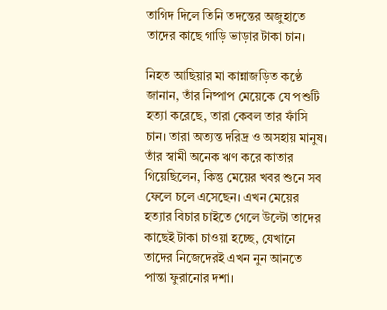তাগিদ দিলে তিনি তদন্তের অজুহাতে তাদের কাছে গাড়ি ভাড়ার টাকা চান।

নিহত আছিয়ার মা কান্নাজড়িত কণ্ঠে জানান, তাঁর নিষ্পাপ মেয়েকে যে পশুটি হত্যা করেছে, তারা কেবল তার ফাঁসি চান। তারা অত্যন্ত দরিদ্র ও অসহায় মানুষ। তাঁর স্বামী অনেক ঋণ করে কাতার গিয়েছিলেন, কিন্তু মেয়ের খবর শুনে সব ফেলে চলে এসেছেন। এখন মেয়ের হত্যার বিচার চাইতে গেলে উল্টো তাদের কাছেই টাকা চাওয়া হচ্ছে, যেখানে তাদের নিজেদেরই এখন নুন আনতে পান্তা ফুরানোর দশা।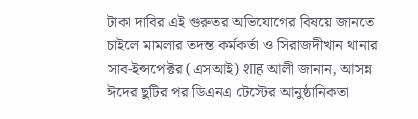টাকা দাবির এই গুরুতর অভিযোগের বিষয়ে জানতে চাইলে মামলার তদন্ত কর্মকর্তা ও সিরাজদীখান থানার সাব-ইন্সপেক্টর (এসআই) शाह আলী জানান, আসন্ন ঈদের ছুটির পর ডিএনএ টেস্টের আনুষ্ঠানিকতা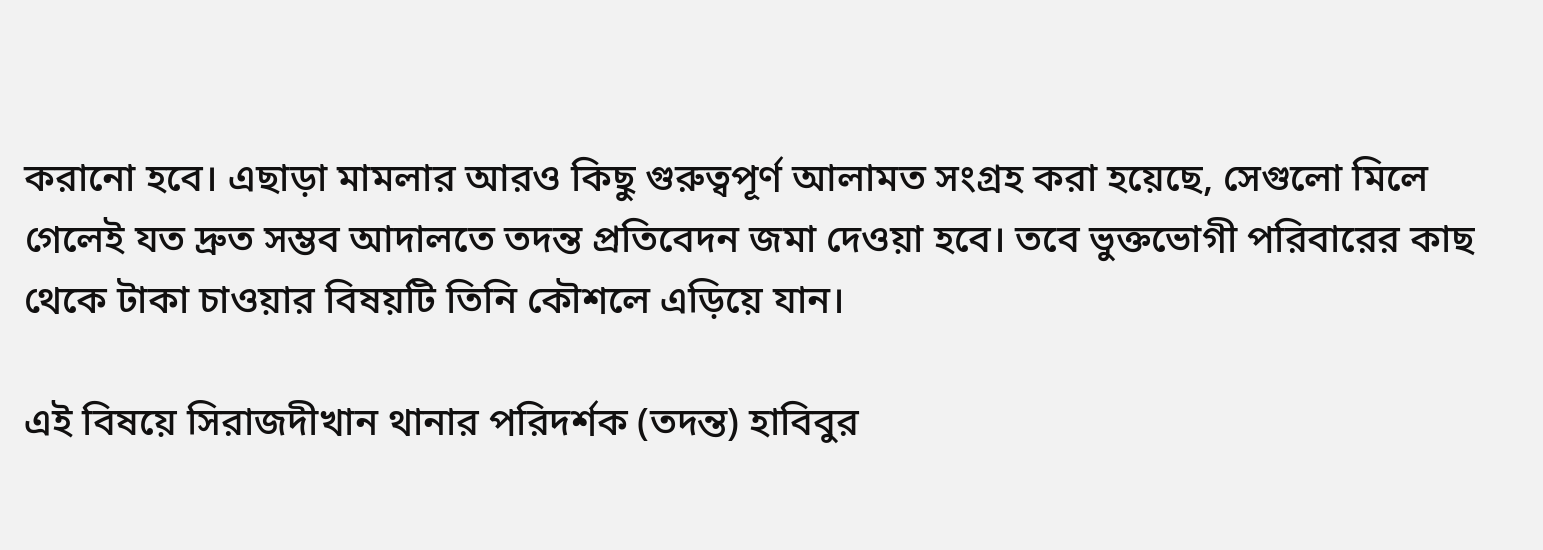করানো হবে। এছাড়া মামলার আরও কিছু গুরুত্বপূর্ণ আলামত সংগ্রহ করা হয়েছে, সেগুলো মিলে গেলেই যত দ্রুত সম্ভব আদালতে তদন্ত প্রতিবেদন জমা দেওয়া হবে। তবে ভুক্তভোগী পরিবারের কাছ থেকে টাকা চাওয়ার বিষয়টি তিনি কৌশলে এড়িয়ে যান।

এই বিষয়ে সিরাজদীখান থানার পরিদর্শক (তদন্ত) হাবিবুর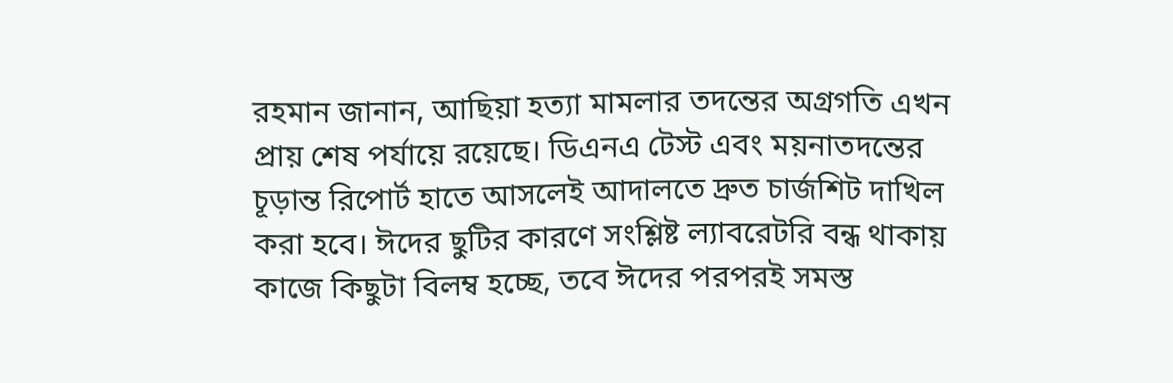রহমান জানান, আছিয়া হত্যা মামলার তদন্তের অগ্রগতি এখন প্রায় শেষ পর্যায়ে রয়েছে। ডিএনএ টেস্ট এবং ময়নাতদন্তের চূড়ান্ত রিপোর্ট হাতে আসলেই আদালতে দ্রুত চার্জশিট দাখিল করা হবে। ঈদের ছুটির কারণে সংশ্লিষ্ট ল্যাবরেটরি বন্ধ থাকায় কাজে কিছুটা বিলম্ব হচ্ছে, তবে ঈদের পরপরই সমস্ত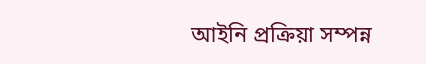আইনি প্রক্রিয়া সম্পন্ন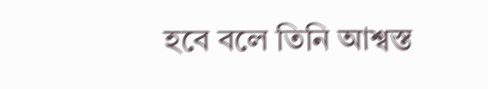হবে বলে তিনি আশ্বস্ত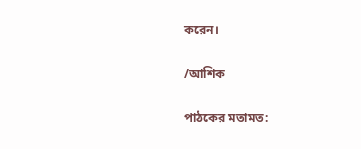করেন।

/আশিক

পাঠকের মতামত: